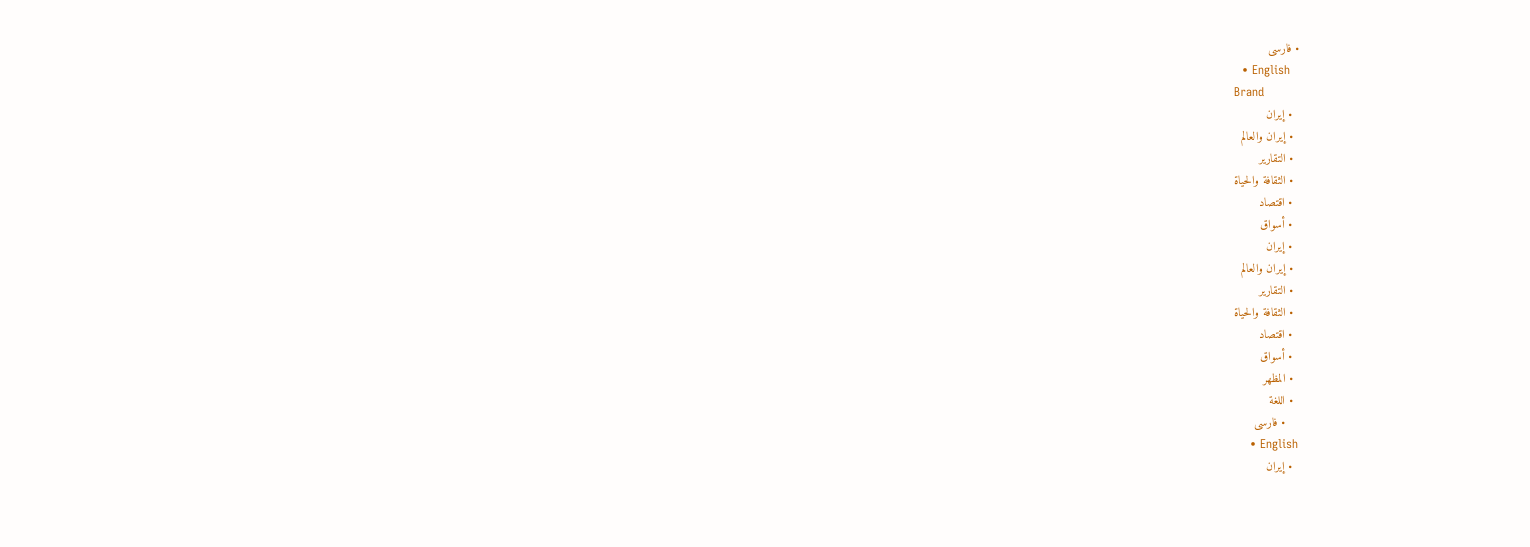• فارسی
  • English
Brand
  • إيران
  • إيران والعالم
  • التقارير
  • الثقافة والحياة
  • اقتصاد
  • أسواق
  • إيران
  • إيران والعالم
  • التقارير
  • الثقافة والحياة
  • اقتصاد
  • أسواق
  • المظهر
  • اللغة
    • فارسی
    • English
  • إيران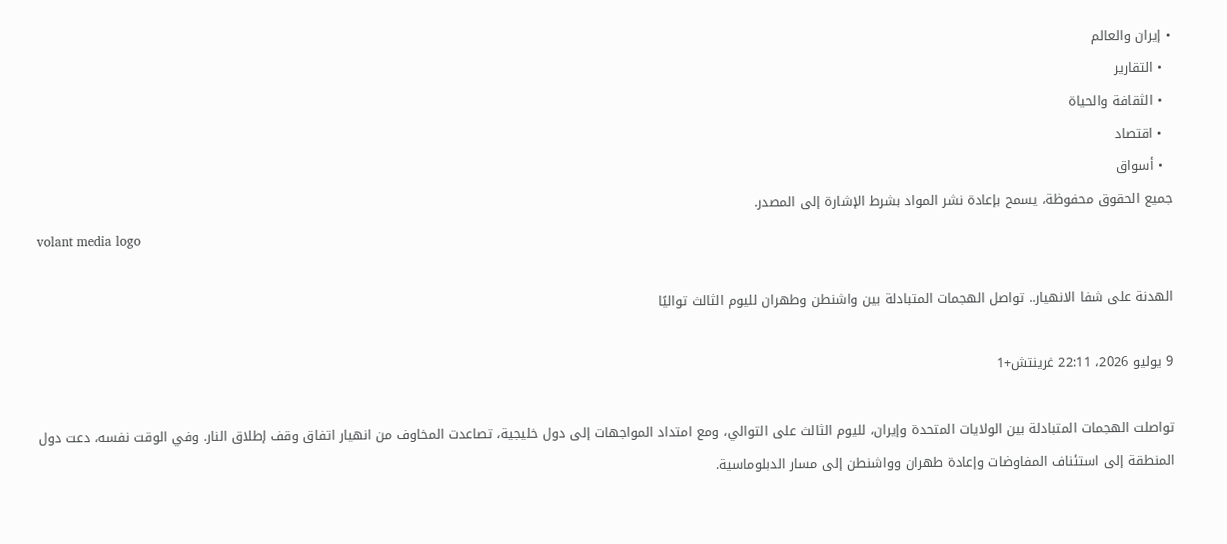• إيران والعالم
  • التقارير
  • الثقافة والحياة
  • اقتصاد
  • أسواق
جميع الحقوق محفوظة، يسمح بإعادة نشر المواد بشرط الإشارة إلى المصدر.
volant media logo

الهدنة على شفا الانهيار.. تواصل الهجمات المتبادلة بين واشنطن وطهران لليوم الثالث تواليًا

9 يوليو 2026، 22:11 غرينتش+1

تواصلت الهجمات المتبادلة بين الولايات المتحدة وإيران، لليوم الثالث على التوالي، ومع امتداد المواجهات إلى دول خليجية، تصاعدت المخاوف من انهيار اتفاق وقف إطلاق النار. وفي الوقت نفسه، دعت دول المنطقة إلى استئناف المفاوضات وإعادة طهران وواشنطن إلى مسار الدبلوماسية.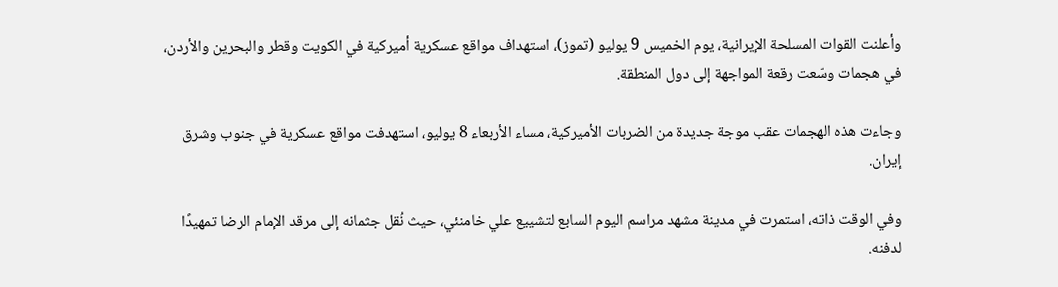وأعلنت القوات المسلحة الإيرانية، يوم الخميس 9 يوليو (تموز)، استهداف مواقع عسكرية أميركية في الكويت وقطر والبحرين والأردن، في هجمات وسّعت رقعة المواجهة إلى دول المنطقة.

وجاءت هذه الهجمات عقب موجة جديدة من الضربات الأميركية، مساء الأربعاء 8 يوليو، استهدفت مواقع عسكرية في جنوب وشرق إيران.

وفي الوقت ذاته، استمرت في مدينة مشهد مراسم اليوم السابع لتشييع علي خامنئي، حيث نُقل جثمانه إلى مرقد الإمام الرضا تمهيدًا لدفنه.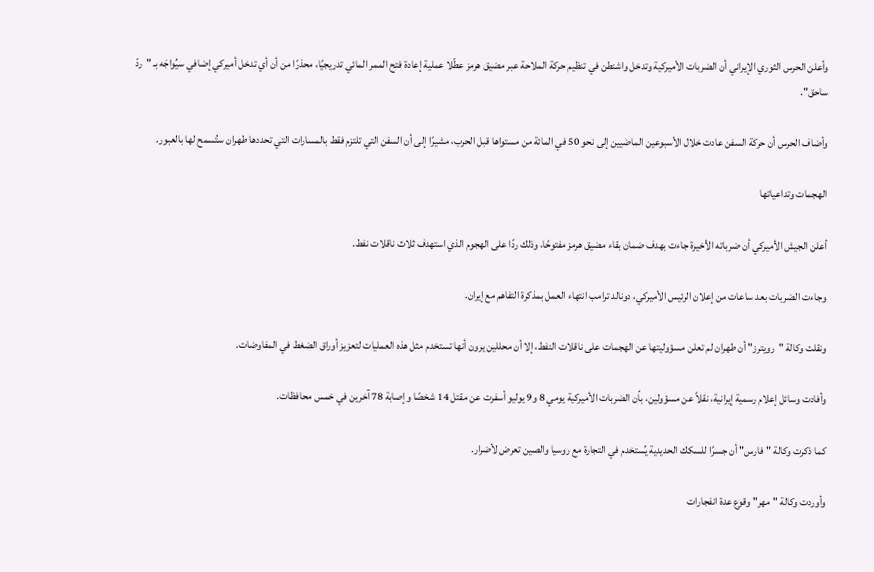وأعلن الحرس الثوري الإيراني أن الضربات الأميركية وتدخل واشنطن في تنظيم حركة الملاحة عبر مضيق هرمز عطّلا عملية إعادة فتح الممر المائي تدريجيًا، محذرًا من أن أي تدخل أميركي إضافي سيُواجَه بـ "ردّ ساحق".

وأضاف الحرس أن حركة السفن عادت خلال الأسبوعين الماضيين إلى نحو 50 في المائة من مستواها قبل الحرب، مشيرًا إلى أن السفن التي تلتزم فقط بالمسارات التي تحددها طهران ستُسمح لها بالعبور.

الهجمات وتداعياتها

أعلن الجيش الأميركي أن ضرباته الأخيرة جاءت بهدف ضمان بقاء مضيق هرمز مفتوحًا، وذلك ردًا على الهجوم الذي استهدف ثلاث ناقلات نفط.

وجاءت الضربات بعد ساعات من إعلان الرئيس الأميركي، دونالد ترامب انتهاء العمل بمذكرة التفاهم مع إيران.

ونقلت وكالة "رويترز" أن طهران لم تعلن مسؤوليتها عن الهجمات على ناقلات النفط، إلا أن محللين يرون أنها تستخدم مثل هذه العمليات لتعزيز أوراق الضغط في المفاوضات.

وأفادت وسائل إعلام رسمية إيرانية، نقلاً عن مسؤولين، بأن الضربات الأميركية يومي 8 و9 يوليو أسفرت عن مقتل 14 شخصًا وإصابة 78 آخرين في خمس محافظات.

كما ذكرت وكالة "فارس" أن جسرًا للسكك الحديدية يُستخدم في التجارة مع روسيا والصين تعرض لأضرار.

وأوردت وكالة "مهر" وقوع عدة انفجارات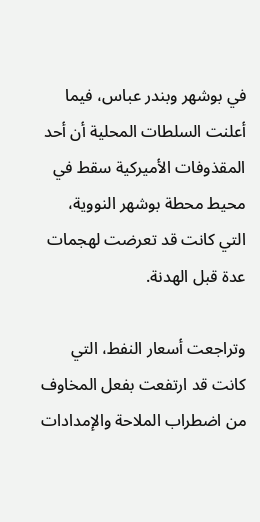في بوشهر وبندر عباس، فيما أعلنت السلطات المحلية أن أحد المقذوفات الأميركية سقط في محيط محطة بوشهر النووية، التي كانت قد تعرضت لهجمات عدة قبل الهدنة.

وتراجعت أسعار النفط، التي كانت قد ارتفعت بفعل المخاوف من اضطراب الملاحة والإمدادات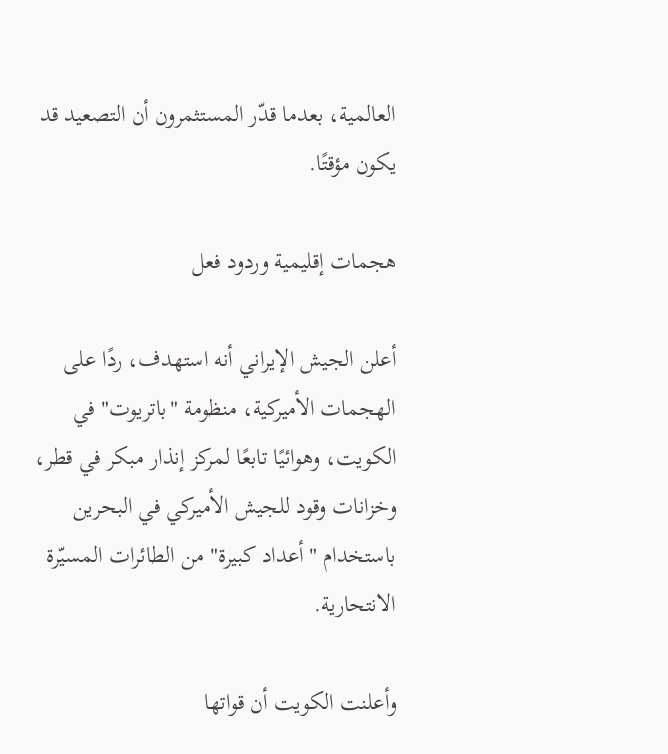العالمية، بعدما قدّر المستثمرون أن التصعيد قد يكون مؤقتًا.

هجمات إقليمية وردود فعل

أعلن الجيش الإيراني أنه استهدف، ردًا على الهجمات الأميركية، منظومة "باتريوت" في الكويت، وهوائيًا تابعًا لمركز إنذار مبكر في قطر، وخزانات وقود للجيش الأميركي في البحرين باستخدام "أعداد كبيرة" من الطائرات المسيّرة الانتحارية.

وأعلنت الكويت أن قواتها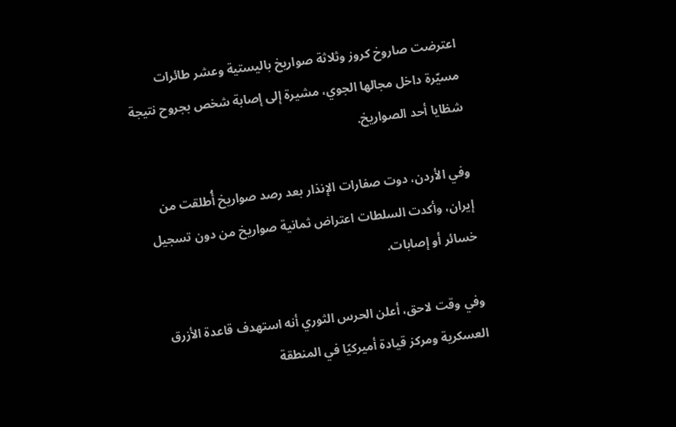اعترضت صاروخ كروز وثلاثة صواريخ باليستية وعشر طائرات مسيّرة داخل مجالها الجوي، مشيرة إلى إصابة شخص بجروح نتيجة شظايا أحد الصواريخ.

وفي الأردن، دوت صفارات الإنذار بعد رصد صواريخ أُطلقت من إيران، وأكدت السلطات اعتراض ثمانية صواريخ من دون تسجيل خسائر أو إصابات.

وفي وقت لاحق، أعلن الحرس الثوري أنه استهدف قاعدة الأزرق العسكرية ومركز قيادة أميركيًا في المنطقة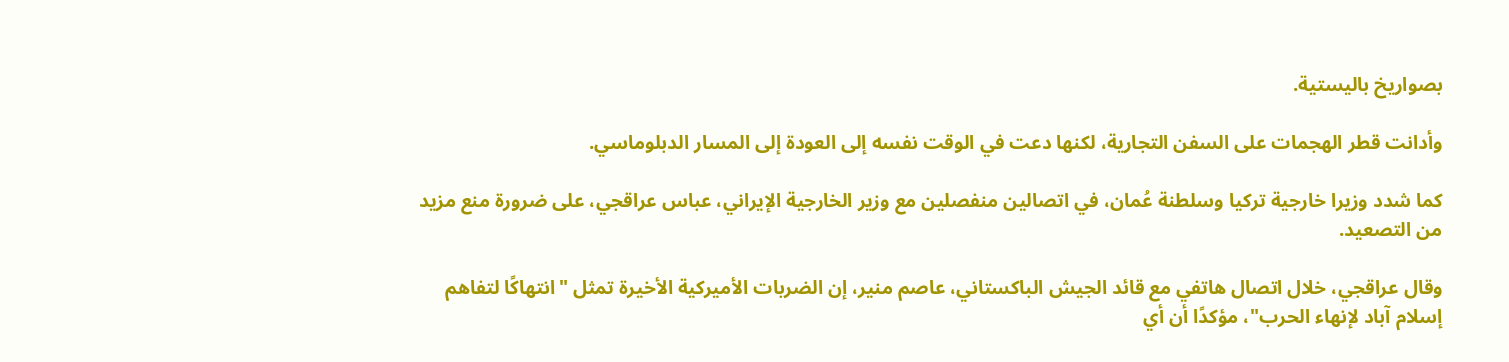بصواريخ باليستية.

وأدانت قطر الهجمات على السفن التجارية، لكنها دعت في الوقت نفسه إلى العودة إلى المسار الدبلوماسي.

كما شدد وزيرا خارجية تركيا وسلطنة عُمان، في اتصالين منفصلين مع وزير الخارجية الإيراني، عباس عراقجي، على ضرورة منع مزيد من التصعيد.

وقال عراقجي، خلال اتصال هاتفي مع قائد الجيش الباكستاني، عاصم منير، إن الضربات الأميركية الأخيرة تمثل "انتهاكًا لتفاهم إسلام آباد لإنهاء الحرب"، مؤكدًا أن أي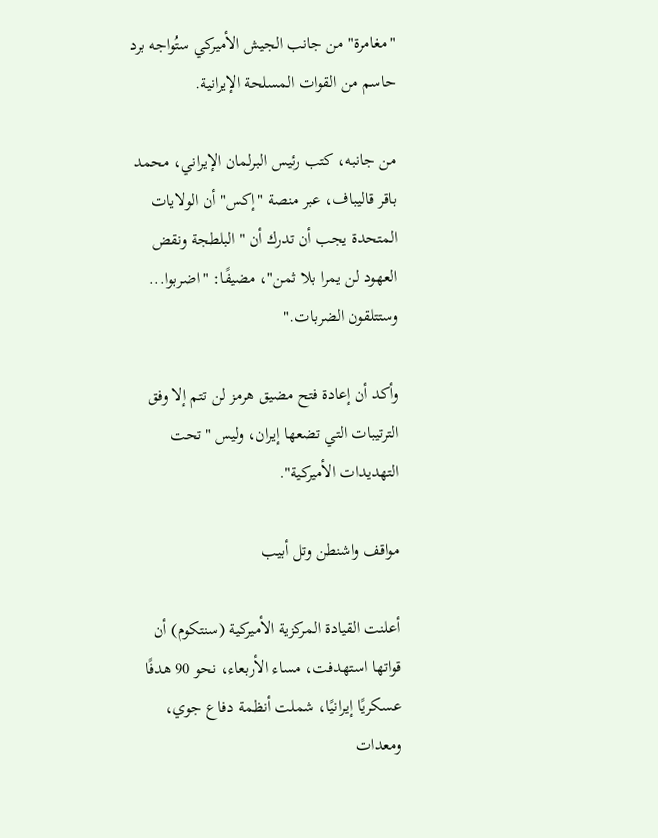"مغامرة" من جانب الجيش الأميركي ستُواجه برد حاسم من القوات المسلحة الإيرانية.

من جانبه، كتب رئيس البرلمان الإيراني، محمد باقر قاليباف، عبر منصة "إكس" أن الولايات المتحدة يجب أن تدرك أن "البلطجة ونقض العهود لن يمرا بلا ثمن"، مضيفًا: "اضربوا... وستتلقون الضربات."

وأكد أن إعادة فتح مضيق هرمز لن تتم إلا وفق الترتيبات التي تضعها إيران، وليس "تحت التهديدات الأميركية".

مواقف واشنطن وتل أبيب

أعلنت القيادة المركزية الأميركية (سنتكوم) أن قواتها استهدفت، مساء الأربعاء، نحو 90 هدفًا عسكريًا إيرانيًا، شملت أنظمة دفاع جوي، ومعدات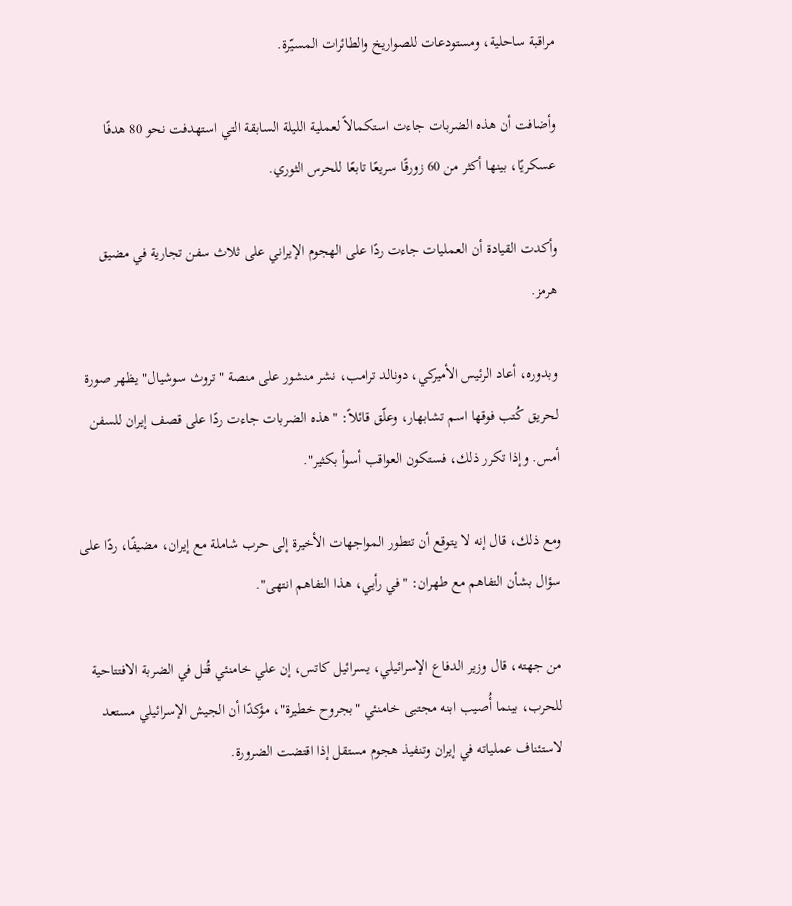مراقبة ساحلية، ومستودعات للصواريخ والطائرات المسيّرة.

وأضافت أن هذه الضربات جاءت استكمالاً لعملية الليلة السابقة التي استهدفت نحو 80 هدفًا عسكريًا، بينها أكثر من 60 زورقًا سريعًا تابعًا للحرس الثوري.

وأكدت القيادة أن العمليات جاءت ردًا على الهجوم الإيراني على ثلاث سفن تجارية في مضيق هرمز.

وبدوره، أعاد الرئيس الأميركي، دونالد ترامب، نشر منشور على منصة "تروث سوشيال" يظهر صورة لحريق كُتب فوقها اسم تشابهار، وعلّق قائلاً: "هذه الضربات جاءت ردًا على قصف إيران للسفن أمس. وإذا تكرر ذلك، فستكون العواقب أسوأ بكثير".

ومع ذلك، قال إنه لا يتوقع أن تتطور المواجهات الأخيرة إلى حرب شاملة مع إيران، مضيفًا، ردًا على سؤال بشأن التفاهم مع طهران: "في رأيي، هذا التفاهم انتهى".

من جهته، قال وزير الدفاع الإسرائيلي، يسرائيل كاتس، إن علي خامنئي قُتل في الضربة الافتتاحية للحرب، بينما أُصيب ابنه مجتبى خامنئي "بجروح خطيرة"، مؤكدًا أن الجيش الإسرائيلي مستعد لاستئناف عملياته في إيران وتنفيذ هجوم مستقل إذا اقتضت الضرورة.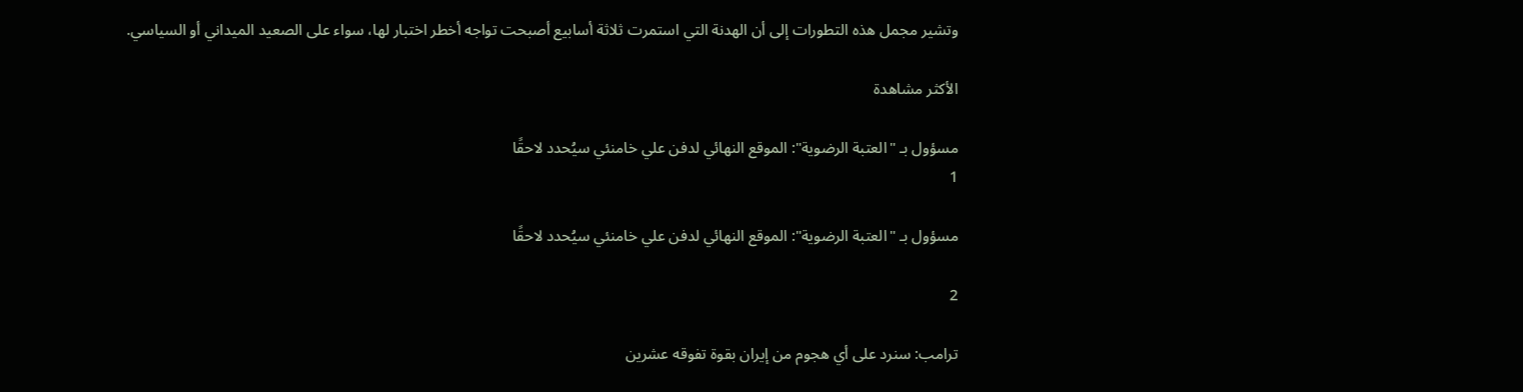وتشير مجمل هذه التطورات إلى أن الهدنة التي استمرت ثلاثة أسابيع أصبحت تواجه أخطر اختبار لها، سواء على الصعيد الميداني أو السياسي.

الأكثر مشاهدة

مسؤول بـ "العتبة الرضوية": الموقع النهائي لدفن علي خامنئي سيُحدد لاحقًا
1

مسؤول بـ "العتبة الرضوية": الموقع النهائي لدفن علي خامنئي سيُحدد لاحقًا

2

ترامب: سنرد على أي هجوم من إيران بقوة تفوقه عشرين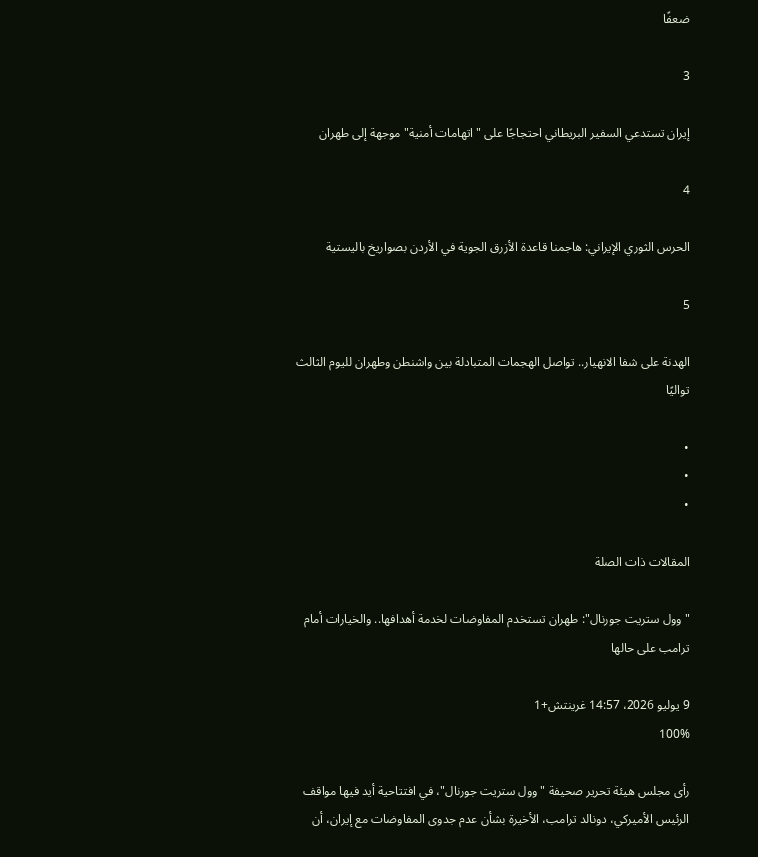ضعفًا

3

إيران تستدعي السفير البريطاني احتجاجًا على "اتهامات أمنية" موجهة إلى طهران

4

الحرس الثوري الإيراني: هاجمنا قاعدة الأزرق الجوية في الأردن بصواريخ باليستية

5

الهدنة على شفا الانهيار.. تواصل الهجمات المتبادلة بين واشنطن وطهران لليوم الثالث تواليًا

•
•
•

المقالات ذات الصلة

"وول ستريت جورنال": طهران تستخدم المفاوضات لخدمة أهدافها.. والخيارات أمام ترامب على حالها

9 يوليو 2026، 14:57 غرينتش+1
100%

رأى مجلس هيئة تحرير صحيفة "وول ستريت جورنال"، في افتتاحية أيد فيها مواقف الرئيس الأميركي، دونالد ترامب، الأخيرة بشأن عدم جدوى المفاوضات مع إيران، أن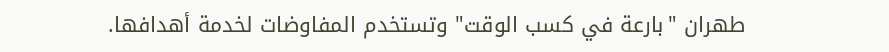طهران "بارعة في كسب الوقت" وتستخدم المفاوضات لخدمة أهدافها.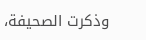وذكرت الصحيفة،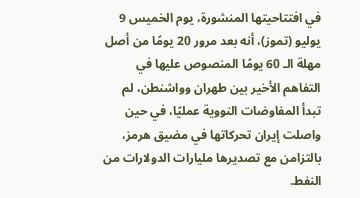في افتتاحيتها المنشورة، يوم الخميس 9 يوليو (تموز)، أنه بعد مرور 20 يومًا من أصل مهلة الـ 60 يومًا المنصوص عليها في التفاهم الأخير بين طهران وواشنطن، لم تبدأ المفاوضات النووية عمليًا، في حين واصلت إيران تحركاتها في مضيق هرمز، بالتزامن مع تصديرها مليارات الدولارات من النفط.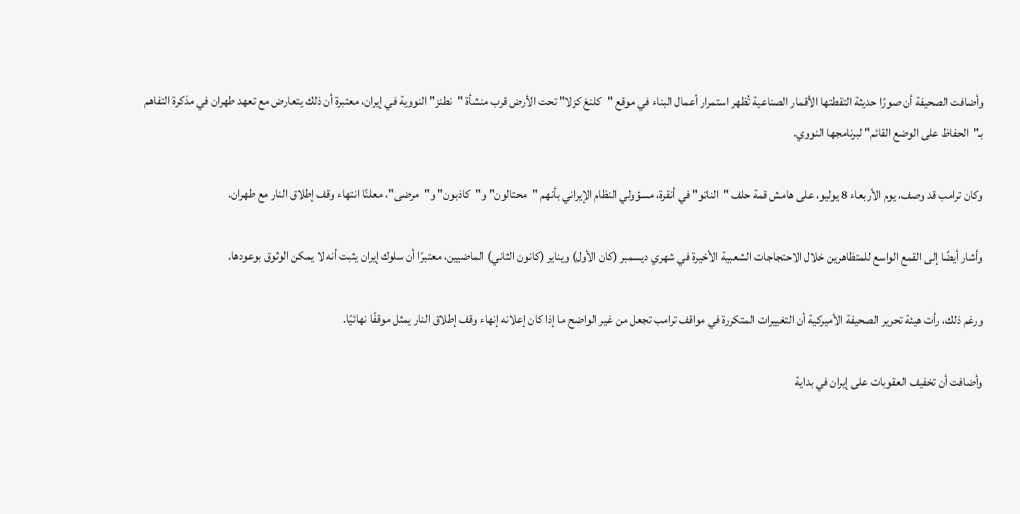وأضافت الصحيفة أن صورًا حديثة التقطتها الأقمار الصناعية تُظهر استمرار أعمال البناء في موقع "كلنغ كزلا" تحت الأرض قرب منشأة "نطنز" النووية في إيران، معتبرة أن ذلك يتعارض مع تعهد طهران في مذكرة التفاهم بـ"الحفاظ على الوضع القائم" لبرنامجها النووي.

وكان ترامب قد وصف، يوم الأربعاء 8 يوليو، على هامش قمة حلف "الناتو" في أنقرة، مسؤولي النظام الإيراني بأنهم "محتالون" و"كاذبون" و"مرضى"، معلنًا انتهاء وقف إطلاق النار مع طهران.

وأشار أيضًا إلى القمع الواسع للمتظاهرين خلال الاحتجاجات الشعبية الأخيرة في شهري ديسمبر (كان الأول) ويناير (كانون الثاني) الماضيين، معتبرًا أن سلوك إيران يثبت أنه لا يمكن الوثوق بوعودها.

ورغم ذلك، رأت هيئة تحرير الصحيفة الأميركية أن التغييرات المتكررة في مواقف ترامب تجعل من غير الواضح ما إذا كان إعلانه إنهاء وقف إطلاق النار يمثل موقفًا نهائيًا.

وأضافت أن تخفيف العقوبات على إيران في بداية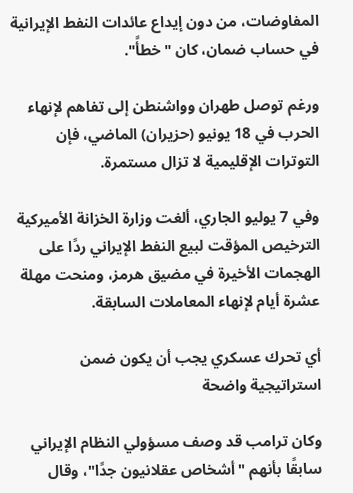المفاوضات، من دون إيداع عائدات النفط الإيرانية في حساب ضمان، كان "خطأً".

ورغم توصل طهران وواشنطن إلى تفاهم لإنهاء الحرب في 18 يونيو (حزيران) الماضي، فإن التوترات الإقليمية لا تزال مستمرة.

وفي 7 يوليو الجاري، ألغت وزارة الخزانة الأميركية الترخيص المؤقت لبيع النفط الإيراني ردًا على الهجمات الأخيرة في مضيق هرمز، ومنحت مهلة عشرة أيام لإنهاء المعاملات السابقة.

أي تحرك عسكري يجب أن يكون ضمن استراتيجية واضحة

وكان ترامب قد وصف مسؤولي النظام الإيراني سابقًا بأنهم "أشخاص عقلانيون جدًا"، وقال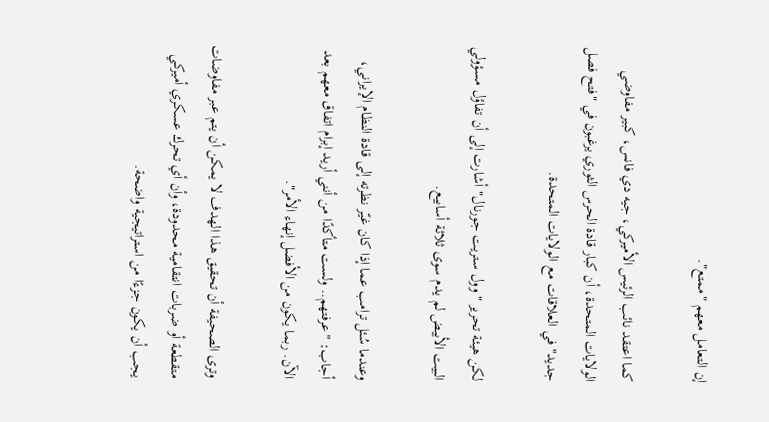إن التعامل معهم "ممتع".

كما اعتقد نائب الرئيس الأميركي، جيه دي فانس، كبير مفاوضي الولايات المتحدة، أن كبار قادة الحرس الثوري يرغبون في "فتح فصل جديد" في العلاقات مع الولايات المتحدة.

لكن هيئة تحرير "وول ستريت جورنال" أشارت إلى أن تفاؤل مسؤولي البيت الأبيض لم يدم سوى ثلاثة أسابيع.

وعندما سُئل ترامب عما إذا كان غيّر نظرته إلى قادة النظام الإيراني، أجاب: "عرفتهم.. ولست متأكدًا من أنني أريد إبرام اتفاق معهم بعد الآن. ربما يكون من الأفضل إنهاء الأمر".

وترى الصحيفة أن تحقيق هذا الهدف لا يمكن أن يتم عبر مفاوضات متقطعة أو ضربات انتقامية محدودة، وأن أي تحرك عسكري أميركي يجب أن يكون جزءًا من استراتيجية واضحة.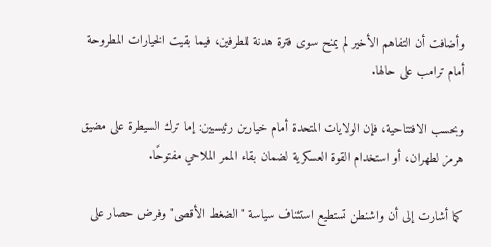وأضافت أن التفاهم الأخير لم يمنح سوى فترة هدنة للطرفين، فيما بقيت الخيارات المطروحة أمام ترامب على حالها.

وبحسب الافتتاحية، فإن الولايات المتحدة أمام خيارين رئيسيين: إما ترك السيطرة على مضيق هرمز لطهران، أو استخدام القوة العسكرية لضمان بقاء الممر الملاحي مفتوحًا.

كما أشارت إلى أن واشنطن تستطيع استئناف سياسة "الضغط الأقصى" وفرض حصار على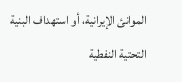الموانئ الإيرانية، أو استهداف البنية التحتية النفطية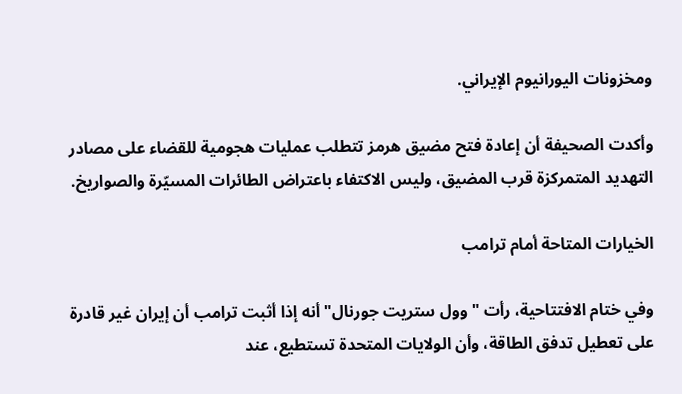ومخزونات اليورانيوم الإيراني.

وأكدت الصحيفة أن إعادة فتح مضيق هرمز تتطلب عمليات هجومية للقضاء على مصادر التهديد المتمركزة قرب المضيق، وليس الاكتفاء باعتراض الطائرات المسيّرة والصواريخ.

الخيارات المتاحة أمام ترامب

وفي ختام الافتتاحية، رأت "وول ستريت جورنال" أنه إذا أثبت ترامب أن إيران غير قادرة على تعطيل تدفق الطاقة، وأن الولايات المتحدة تستطيع، عند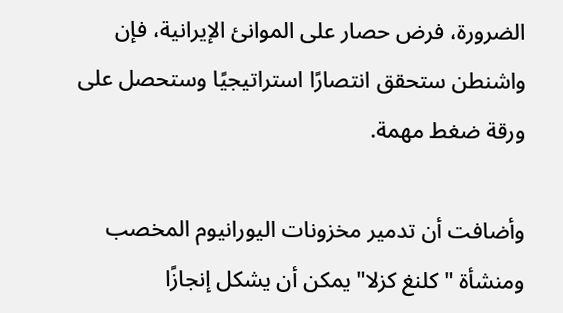الضرورة، فرض حصار على الموانئ الإيرانية، فإن واشنطن ستحقق انتصارًا استراتيجيًا وستحصل على ورقة ضغط مهمة.

وأضافت أن تدمير مخزونات اليورانيوم المخصب ومنشأة "كلنغ كزلا" يمكن أن يشكل إنجازًا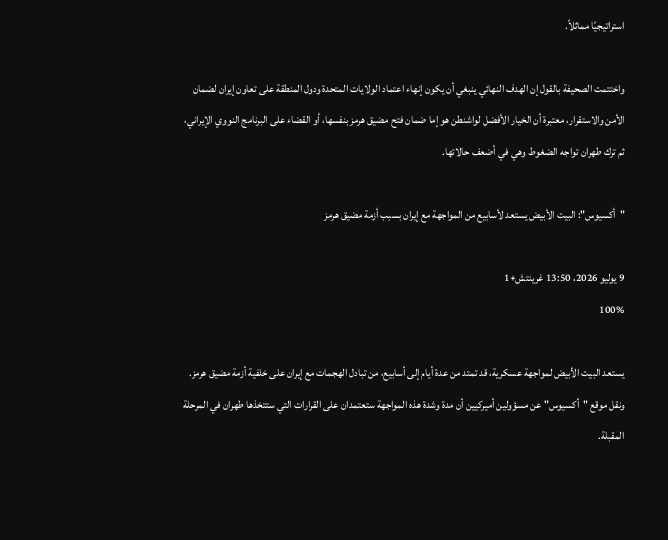استراتيجيًا مماثلاً.

واختتمت الصحيفة بالقول إن الهدف النهائي ينبغي أن يكون إنهاء اعتماد الولايات المتحدة ودول المنطقة على تعاون إيران لضمان الأمن والاستقرار، معتبرة أن الخيار الأفضل لواشنطن هو إما ضمان فتح مضيق هرمز بنفسها، أو القضاء على البرنامج النووي الإيراني، ثم ترك طهران تواجه الضغوط وهي في أضعف حالاتها.

"أكسيوس": البيت الأبيض يستعد لأسابيع من المواجهة مع إيران بسبب أزمة مضيق هرمز

9 يوليو 2026، 13:50 غرينتش+1
100%

يستعد البيت الأبيض لمواجهة عسكرية، قد تمتد من عدة أيام إلى أسابيع، من تبادل الهجمات مع إيران على خلفية أزمة مضيق هرمز. ونقل موقع "أكسيوس" عن مسؤولين أميركيين أن مدة وشدة هذه المواجهة ستعتمدان على القرارات التي ستتخذها طهران في المرحلة المقبلة.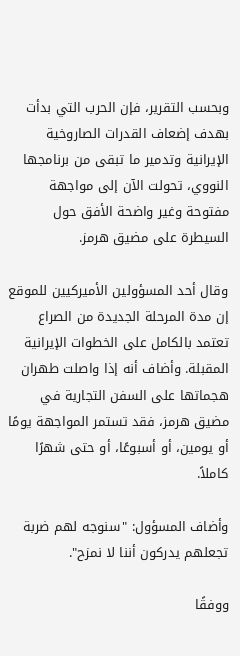وبحسب التقرير، فإن الحرب التي بدأت بهدف إضعاف القدرات الصاروخية الإيرانية وتدمير ما تبقى من برنامجها النووي، تحولت الآن إلى مواجهة مفتوحة وغير واضحة الأفق حول السيطرة على مضيق هرمز.

وقال أحد المسؤولين الأميركيين للموقع إن مدة المرحلة الجديدة من الصراع تعتمد بالكامل على الخطوات الإيرانية المقبلة. وأضاف أنه إذا واصلت طهران هجماتها على السفن التجارية في مضيق هرمز، فقد تستمر المواجهة يومًا أو يومين، أو أسبوعًا، أو حتى شهرًا كاملاً.

وأضاف المسؤول: "سنوجه لهم ضربة تجعلهم يدركون أننا لا نمزح".

ووفقًا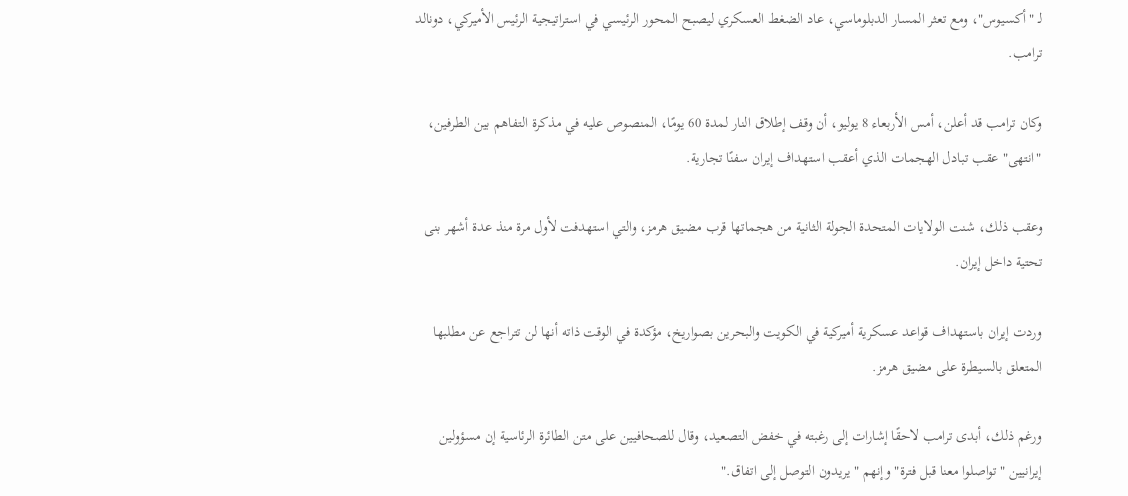لـ "أكسيوس"، ومع تعثر المسار الدبلوماسي، عاد الضغط العسكري ليصبح المحور الرئيسي في استراتيجية الرئيس الأميركي، دونالد ترامب.

وكان ترامب قد أعلن، أمس الأربعاء 8 يوليو، أن وقف إطلاق النار لمدة 60 يومًا، المنصوص عليه في مذكرة التفاهم بين الطرفين، "انتهى" عقب تبادل الهجمات الذي أعقب استهداف إيران سفنًا تجارية.

وعقب ذلك، شنت الولايات المتحدة الجولة الثانية من هجماتها قرب مضيق هرمز، والتي استهدفت لأول مرة منذ عدة أشهر بنى تحتية داخل إيران.

وردت إيران باستهداف قواعد عسكرية أميركية في الكويت والبحرين بصواريخ، مؤكدة في الوقت ذاته أنها لن تتراجع عن مطلبها المتعلق بالسيطرة على مضيق هرمز.

ورغم ذلك، أبدى ترامب لاحقًا إشارات إلى رغبته في خفض التصعيد، وقال للصحافيين على متن الطائرة الرئاسية إن مسؤولين إيرانيين "تواصلوا معنا قبل فترة" وإنهم "يريدون التوصل إلى اتفاق."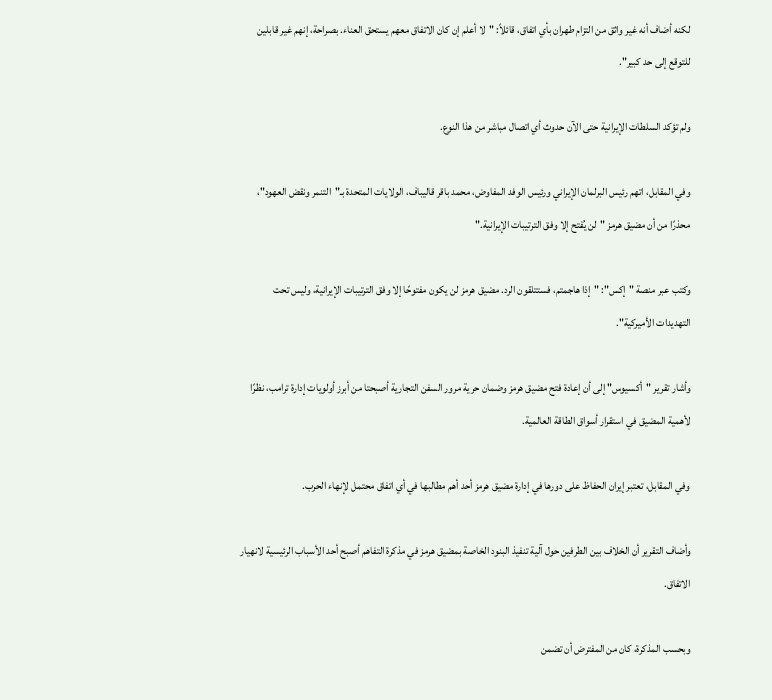لكنه أضاف أنه غير واثق من التزام طهران بأي اتفاق، قائلاً: "لا أعلم إن كان الاتفاق معهم يستحق العناء. بصراحة، إنهم غير قابلين للتوقع إلى حد كبير".

ولم تؤكد السلطات الإيرانية حتى الآن حدوث أي اتصال مباشر من هذا النوع.

وفي المقابل، اتهم رئيس البرلمان الإيراني ورئيس الوفد المفاوض، محمد باقر قاليباف، الولايات المتحدة بـ"التنمر ونقض العهود"، محذرًا من أن مضيق هرمز "لن يُفتح إلا وفق الترتيبات الإيرانية."

وكتب عبر منصة "إكس": "إذا هاجمتم، فستتلقون الرد. مضيق هرمز لن يكون مفتوحًا إلا وفق الترتيبات الإيرانية، وليس تحت التهديدات الأميركية".

وأشار تقرير "أكسيوس" إلى أن إعادة فتح مضيق هرمز وضمان حرية مرور السفن التجارية أصبحتا من أبرز أولويات إدارة ترامب، نظرًا لأهمية المضيق في استقرار أسواق الطاقة العالمية.

وفي المقابل، تعتبر إيران الحفاظ على دورها في إدارة مضيق هرمز أحد أهم مطالبها في أي اتفاق محتمل لإنهاء الحرب.

وأضاف التقرير أن الخلاف بين الطرفين حول آلية تنفيذ البنود الخاصة بمضيق هرمز في مذكرة التفاهم أصبح أحد الأسباب الرئيسية لانهيار الاتفاق.

وبحسب المذكرة، كان من المفترض أن تضمن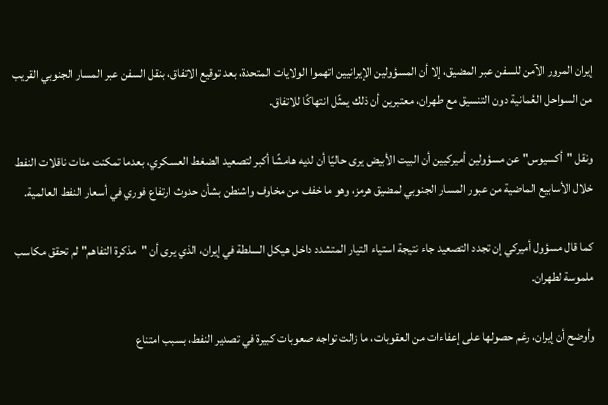إيران المرور الآمن للسفن عبر المضيق، إلا أن المسؤولين الإيرانيين اتهموا الولايات المتحدة، بعد توقيع الاتفاق، بنقل السفن عبر المسار الجنوبي القريب من السواحل العُمانية دون التنسيق مع طهران، معتبرين أن ذلك يمثّل انتهاكًا للاتفاق.

ونقل "أكسيوس" عن مسؤولين أميركيين أن البيت الأبيض يرى حاليًا أن لديه هامشًا أكبر لتصعيد الضغط العسكري، بعدما تمكنت مئات ناقلات النفط خلال الأسابيع الماضية من عبور المسار الجنوبي لمضيق هرمز، وهو ما خفف من مخاوف واشنطن بشأن حدوث ارتفاع فوري في أسعار النفط العالمية.

كما قال مسؤول أميركي إن تجدد التصعيد جاء نتيجة استياء التيار المتشدد داخل هيكل السلطة في إيران، الذي يرى أن "مذكرة التفاهم" لم تحقق مكاسب ملموسة لطهران.

وأوضح أن إيران، رغم حصولها على إعفاءات من العقوبات، ما زالت تواجه صعوبات كبيرة في تصدير النفط، بسبب امتناع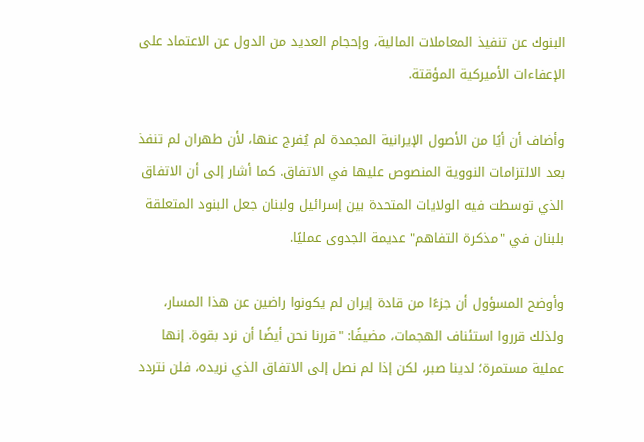البنوك عن تنفيذ المعاملات المالية، وإحجام العديد من الدول عن الاعتماد على الإعفاءات الأميركية المؤقتة.

وأضاف أن أيًا من الأصول الإيرانية المجمدة لم يُفرج عنها، لأن طهران لم تنفذ بعد الالتزامات النووية المنصوص عليها في الاتفاق. كما أشار إلى أن الاتفاق الذي توسطت فيه الولايات المتحدة بين إسرائيل ولبنان جعل البنود المتعلقة بلبنان في "مذكرة التفاهم" عديمة الجدوى عمليًا.

وأوضح المسؤول أن جزءًا من قادة إيران لم يكونوا راضين عن هذا المسار، ولذلك قرروا استئناف الهجمات، مضيفًا: "قررنا نحن أيضًا أن نرد بقوة. إنها عملية مستمرة؛ لدينا صبر، لكن إذا لم نصل إلى الاتفاق الذي نريده، فلن نتردد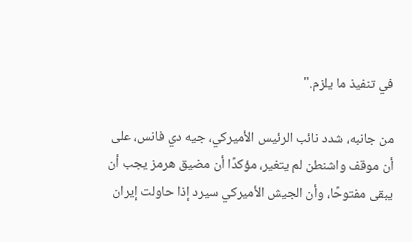في تنفيذ ما يلزم."

من جانبه، شدد نائب الرئيس الأميركي، جيه دي فانس، على أن موقف واشنطن لم يتغير، مؤكدًا أن مضيق هرمز يجب أن يبقى مفتوحًا، وأن الجيش الأميركي سيرد إذا حاولت إيران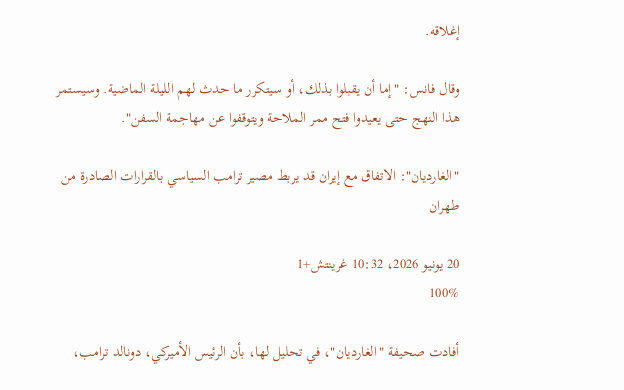إغلاقه.

وقال فانس: "إما أن يقبلوا بذلك، أو سيتكرر ما حدث لهم الليلة الماضية. وسيستمر هذا النهج حتى يعيدوا فتح ممر الملاحة ويتوقفوا عن مهاجمة السفن".

"الغارديان": الاتفاق مع إيران قد يربط مصير ترامب السياسي بالقرارات الصادرة من طهران

20 يونيو 2026، 10:32 غرينتش+1
100%

أفادت صحيفة "الغارديان"، في تحليل لها، بأن الرئيس الأميركي، دونالد ترامب،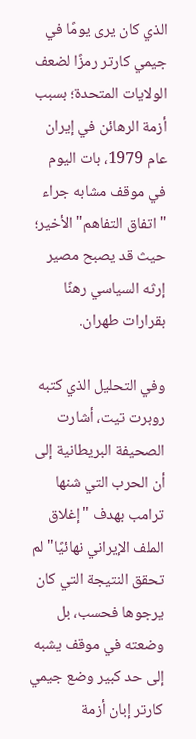الذي كان يرى يومًا في جيمي كارتر رمزًا لضعف الولايات المتحدة؛ بسبب أزمة الرهائن في إيران عام 1979، بات اليوم في موقف مشابه جراء "اتفاق التفاهم" الأخير؛ حيث قد يصبح مصير إرثه السياسي رهنًا بقرارات طهران.

وفي التحليل الذي كتبه روبرت تيت، أشارت الصحيفة البريطانية إلى أن الحرب التي شنها ترامب بهدف "إغلاق الملف الإيراني نهائيًا" لم تحقق النتيجة التي كان يرجوها فحسب، بل وضعته في موقف يشبه إلى حد كبير وضع جيمي كارتر إبان أزمة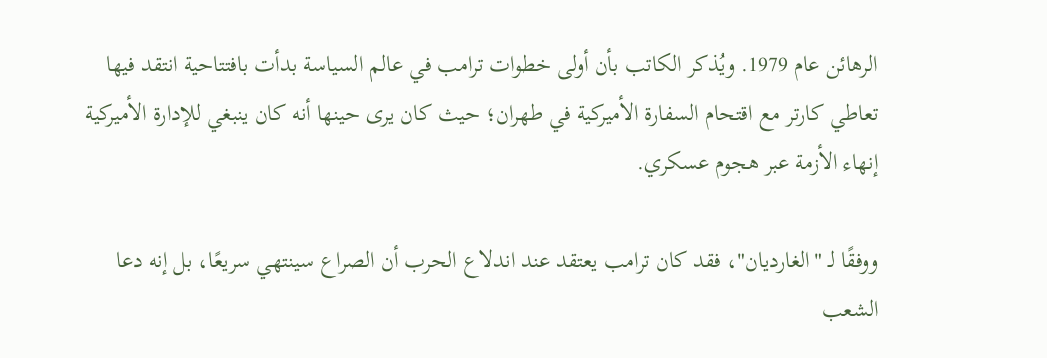الرهائن عام 1979. ويُذكر الكاتب بأن أولى خطوات ترامب في عالم السياسة بدأت بافتتاحية انتقد فيها تعاطي كارتر مع اقتحام السفارة الأميركية في طهران؛ حيث كان يرى حينها أنه كان ينبغي للإدارة الأميركية إنهاء الأزمة عبر هجوم عسكري.

ووفقًا لـ "الغارديان"، فقد كان ترامب يعتقد عند اندلاع الحرب أن الصراع سينتهي سريعًا، بل إنه دعا الشعب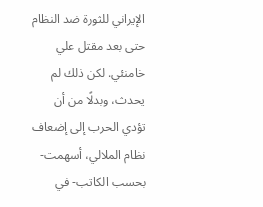الإيراني للثورة ضد النظام حتى بعد مقتل علي خامنئي. لكن ذلك لم يحدث، وبدلًا من أن تؤدي الحرب إلى إضعاف نظام الملالي، أسهمت- بحسب الكاتب- في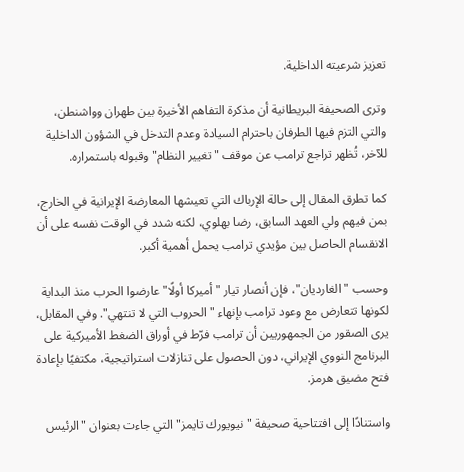تعزيز شرعيته الداخلية.

وترى الصحيفة البريطانية أن مذكرة التفاهم الأخيرة بين طهران وواشنطن، والتي التزم فيها الطرفان باحترام السيادة وعدم التدخل في الشؤون الداخلية للآخر، تُظهر تراجع ترامب عن موقف "تغيير النظام" وقبوله باستمراره.

كما تطرق المقال إلى حالة الإرباك التي تعيشها المعارضة الإيرانية في الخارج، بمن فيهم ولي العهد السابق، رضا بهلوي، لكنه شدد في الوقت نفسه على أن الانقسام الحاصل بين مؤيدي ترامب يحمل أهمية أكبر.

وحسب "الغارديان"، فإن أنصار تيار "أميركا أولًا" عارضوا الحرب منذ البداية لكونها تتعارض مع وعود ترامب بإنهاء "الحروب التي لا تنتهي". وفي المقابل، يرى الصقور من الجمهوريين أن ترامب فرّط في أوراق الضغط الأميركية على البرنامج النووي الإيراني، دون الحصول على تنازلات استراتيجية، مكتفيًا بإعادة فتح مضيق هرمز.

واستنادًا إلى افتتاحية صحيفة "نيويورك تايمز" التي جاءت بعنوان "الرئيس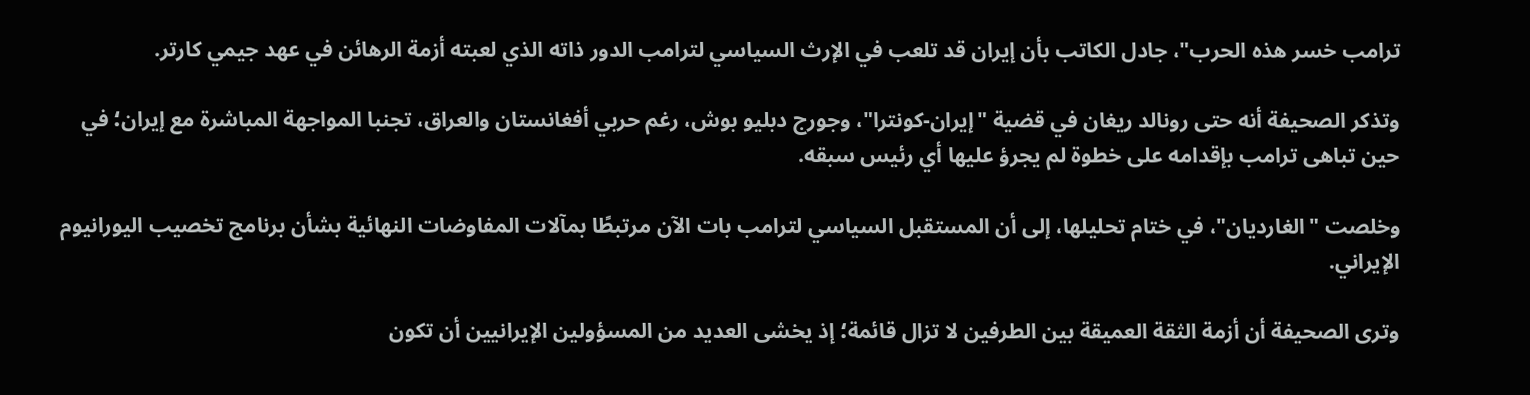ترامب خسر هذه الحرب"، جادل الكاتب بأن إيران قد تلعب في الإرث السياسي لترامب الدور ذاته الذي لعبته أزمة الرهائن في عهد جيمي كارتر.

وتذكر الصحيفة أنه حتى رونالد ريغان في قضية "إيران-كونترا"، وجورج دبليو بوش، رغم حربي أفغانستان والعراق، تجنبا المواجهة المباشرة مع إيران؛ في حين تباهى ترامب بإقدامه على خطوة لم يجرؤ عليها أي رئيس سبقه.

وخلصت "الغارديان"، في ختام تحليلها، إلى أن المستقبل السياسي لترامب بات الآن مرتبطًا بمآلات المفاوضات النهائية بشأن برنامج تخصيب اليورانيوم الإيراني.

وترى الصحيفة أن أزمة الثقة العميقة بين الطرفين لا تزال قائمة؛ إذ يخشى العديد من المسؤولين الإيرانيين أن تكون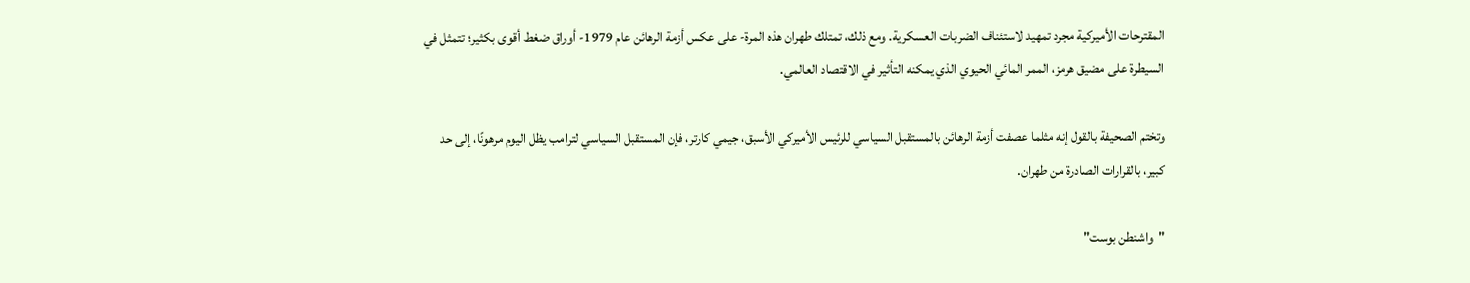المقترحات الأميركية مجرد تمهيد لاستئناف الضربات العسكرية. ومع ذلك، تمتلك طهران هذه المرة- على عكس أزمة الرهائن عام 1979- أوراق ضغط أقوى بكثير؛ تتمثل في السيطرة على مضيق هرمز، الممر المائي الحيوي الذي يمكنه التأثير في الاقتصاد العالمي.

وتختم الصحيفة بالقول إنه مثلما عصفت أزمة الرهائن بالمستقبل السياسي للرئيس الأميركي الأسبق، جيمي كارتر، فإن المستقبل السياسي لترامب يظل اليوم مرهونًا، إلى حد كبير، بالقرارات الصادرة من طهران.

"واشنطن بوست"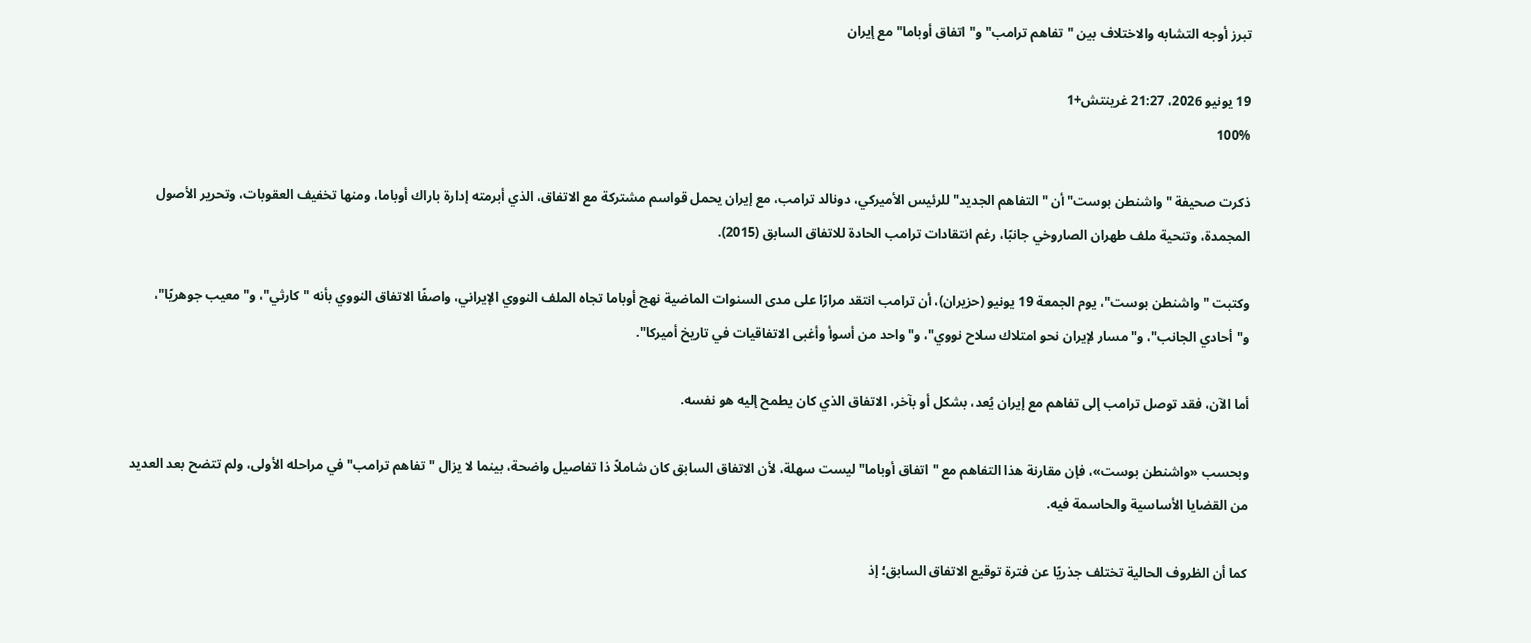تبرز أوجه التشابه والاختلاف بين "تفاهم ترامب" و"اتفاق أوباما" مع إيران

19 يونيو 2026، 21:27 غرينتش+1
100%

ذكرت صحيفة "واشنطن بوست" أن "التفاهم الجديد" للرئيس الأميركي، دونالد ترامب، مع إيران يحمل قواسم مشتركة مع الاتفاق، الذي أبرمته إدارة باراك أوباما، ومنها تخفيف العقوبات، وتحرير الأصول المجمدة، وتنحية ملف طهران الصاروخي جانبًا، رغم انتقادات ترامب الحادة للاتفاق السابق (2015).

وكتبت "واشنطن بوست"، يوم الجمعة 19 يونيو (حزيران)، أن ترامب انتقد مرارًا على مدى السنوات الماضية نهج أوباما تجاه الملف النووي الإيراني، واصفًا الاتفاق النووي بأنه "كارثي"، و"معيب جوهريًا"، و"أحادي الجانب"، و"مسار لإيران نحو امتلاك سلاح نووي"، و"واحد من أسوأ وأغبى الاتفاقيات في تاريخ أميركا".

أما الآن، فقد توصل ترامب إلى تفاهم مع إيران يُعد، بشكل أو بآخر، الاتفاق الذي كان يطمح إليه هو نفسه.

وبحسب «واشنطن بوست»، فإن مقارنة هذا التفاهم مع "اتفاق أوباما" ليست سهلة، لأن الاتفاق السابق كان شاملاً ذا تفاصيل واضحة، بينما لا يزال "تفاهم ترامب" في مراحله الأولى، ولم تتضح بعد العديد من القضايا الأساسية والحاسمة فيه.

كما أن الظروف الحالية تختلف جذريًا عن فترة توقيع الاتفاق السابق؛ إذ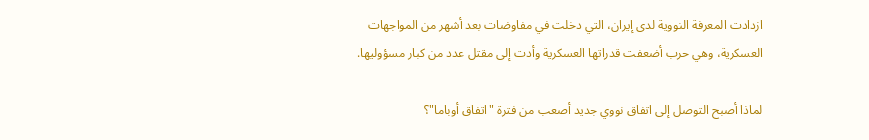ازدادت المعرفة النووية لدى إيران، التي دخلت في مفاوضات بعد أشهر من المواجهات العسكرية، وهي حرب أضعفت قدراتها العسكرية وأدت إلى مقتل عدد من كبار مسؤوليها.

لماذا أصبح التوصل إلى اتفاق نووي جديد أصعب من فترة "اتفاق أوباما"؟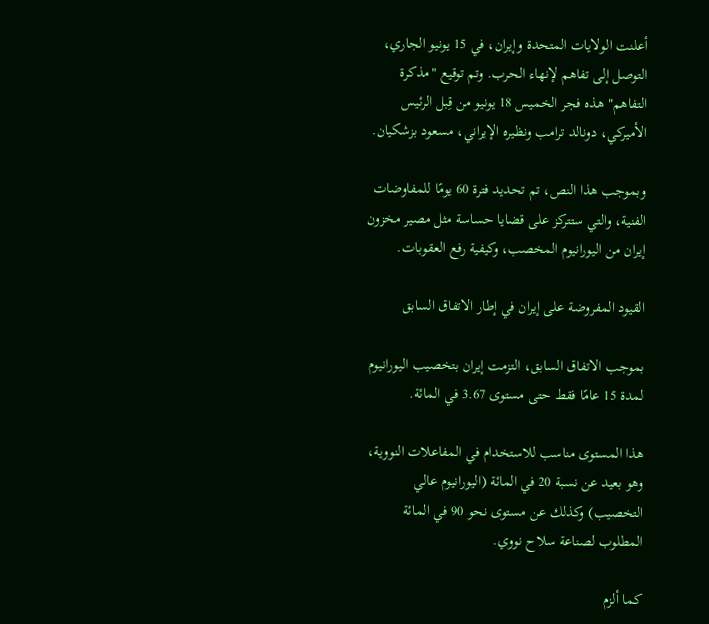أعلنت الولايات المتحدة وإيران، في 15 يونيو الجاري، التوصل إلى تفاهم لإنهاء الحرب. وتم توقيع "مذكرة التفاهم" هذه فجر الخميس 18 يونيو من قِبل الرئيس الأميركي، دونالد ترامب ونظيره الإيراني، مسعود بزشكيان.

وبموجب هذا النص، تم تحديد فترة 60 يومًا للمفاوضات الفنية، والتي ستتركز على قضايا حساسة مثل مصير مخزون إيران من اليورانيوم المخصب، وكيفية رفع العقوبات.

القيود المفروضة على إيران في إطار الاتفاق السابق

بموجب الاتفاق السابق، التزمت إيران بتخصيب اليورانيوم لمدة 15 عامًا فقط حتى مستوى 3.67 في المائة.

هذا المستوى مناسب للاستخدام في المفاعلات النووية، وهو بعيد عن نسبة 20 في المائة (اليورانيوم عالي التخصيب) وكذلك عن مستوى نحو 90 في المائة المطلوب لصناعة سلاح نووي.

كما ألزم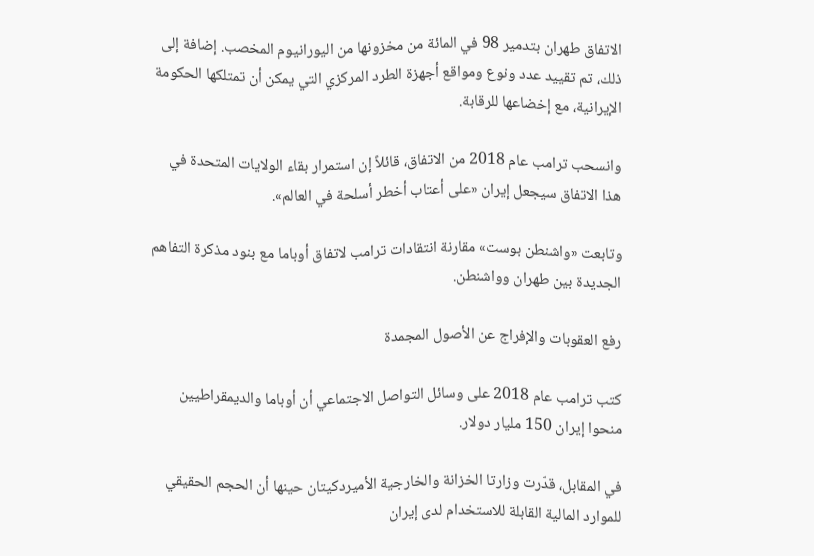الاتفاق طهران بتدمير 98 في المائة من مخزونها من اليورانيوم المخصب. إضافة إلى ذلك، تم تقييد عدد ونوع ومواقع أجهزة الطرد المركزي التي يمكن أن تمتلكها الحكومة الإيرانية، مع إخضاعها للرقابة.

وانسحب ترامب عام 2018 من الاتفاق، قائلاً إن استمرار بقاء الولايات المتحدة في هذا الاتفاق سيجعل إيران «على أعتاب أخطر أسلحة في العالم».

وتابعت «واشنطن بوست» مقارنة انتقادات ترامب لاتفاق أوباما مع بنود مذكرة التفاهم الجديدة بين طهران وواشنطن.

رفع العقوبات والإفراج عن الأصول المجمدة

كتب ترامب عام 2018 على وسائل التواصل الاجتماعي أن أوباما والديمقراطيين منحوا إيران 150 مليار دولار.

في المقابل، قدّرت وزارتا الخزانة والخارجية الأميردكيتان حينها أن الحجم الحقيقي للموارد المالية القابلة للاستخدام لدى إيران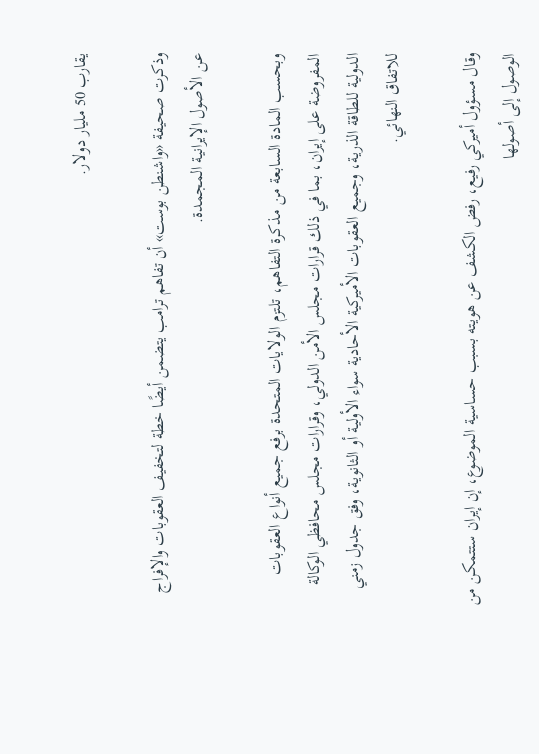يقارب 50 مليار دولار.

وذكرت صحيفة «واشنطن بوست» أن تفاهم ترامب يتضمن أيضًا خطة لتخفيف العقوبات والإفراج عن الأصول الإيرانية المجمدة.

وبحسب المادة السابعة من مذكرة التفاهم، تلتزم الولايات المتحدة برفع جميع أنواع العقوبات المفروضة على إيران، بما في ذلك قرارات مجلس الأمن الدولي، وقرارات مجلس محافظي الوكالة الدولية للطاقة الذرية، وجميع العقوبات الأميركية الأحادية سواء الأولية أو الثانوية، وفق جدول زمني للاتفاق النهائي.

وقال مسؤول أميركي رفيع، رفض الكشف عن هويته بسبب حساسية الموضوع، إن إيران ستتمكن من الوصول إلى أصولها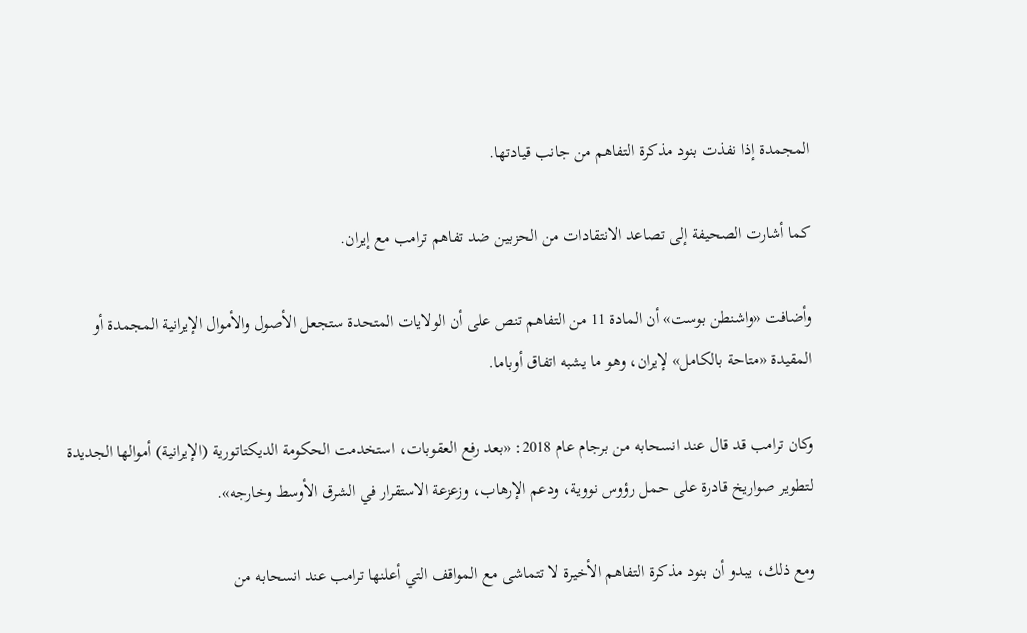المجمدة إذا نفذت بنود مذكرة التفاهم من جانب قيادتها.

كما أشارت الصحيفة إلى تصاعد الانتقادات من الحزبين ضد تفاهم ترامب مع إيران.

وأضافت «واشنطن بوست» أن المادة 11 من التفاهم تنص على أن الولايات المتحدة ستجعل الأصول والأموال الإيرانية المجمدة أو المقيدة «متاحة بالكامل» لإيران، وهو ما يشبه اتفاق أوباما.

وكان ترامب قد قال عند انسحابه من برجام عام 2018: «بعد رفع العقوبات، استخدمت الحكومة الديكتاتورية (الإيرانية) أموالها الجديدة لتطوير صواريخ قادرة على حمل رؤوس نووية، ودعم الإرهاب، وزعزعة الاستقرار في الشرق الأوسط وخارجه».

ومع ذلك، يبدو أن بنود مذكرة التفاهم الأخيرة لا تتماشى مع المواقف التي أعلنها ترامب عند انسحابه من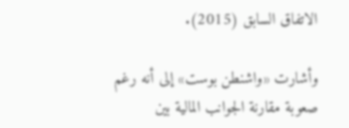الاتفاق السابق (2015).

وأشارت «واشنطن بوست» إلى أنه رغم صعوبة مقارنة الجوانب المالية بين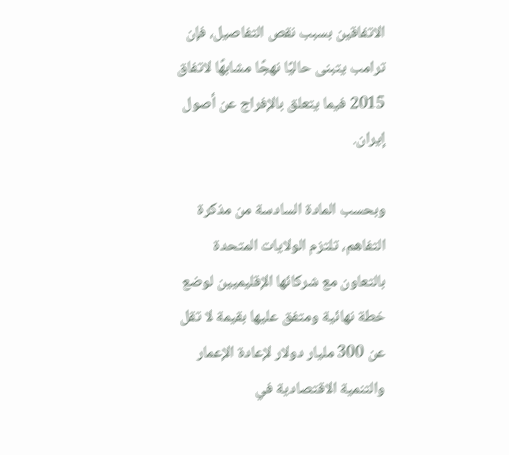الاتفاقين بسبب نقص التفاصيل، فإن ترامب يتبنى حاليًا نهجًا مشابهًا لاتفاق 2015 فيما يتعلق بالإفراج عن أصول إيران.

وبحسب المادة السادسة من مذكرة التفاهم، تلتزم الولايات المتحدة بالتعاون مع شركائها الإقليميين لوضع خطة نهائية ومتفق عليها بقيمة لا تقل عن 300 مليار دولار لإعادة الإعمار والتنمية الاقتصادية في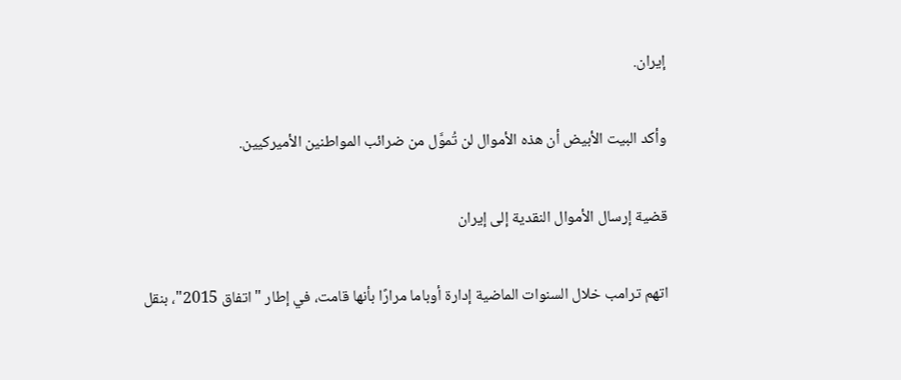إيران.

وأكد البيت الأبيض أن هذه الأموال لن تُموَّل من ضرائب المواطنين الأميركيين.

قضية إرسال الأموال النقدية إلى إيران

اتهم ترامب خلال السنوات الماضية إدارة أوباما مرارًا بأنها قامت، في إطار "اتفاق 2015"، بنقل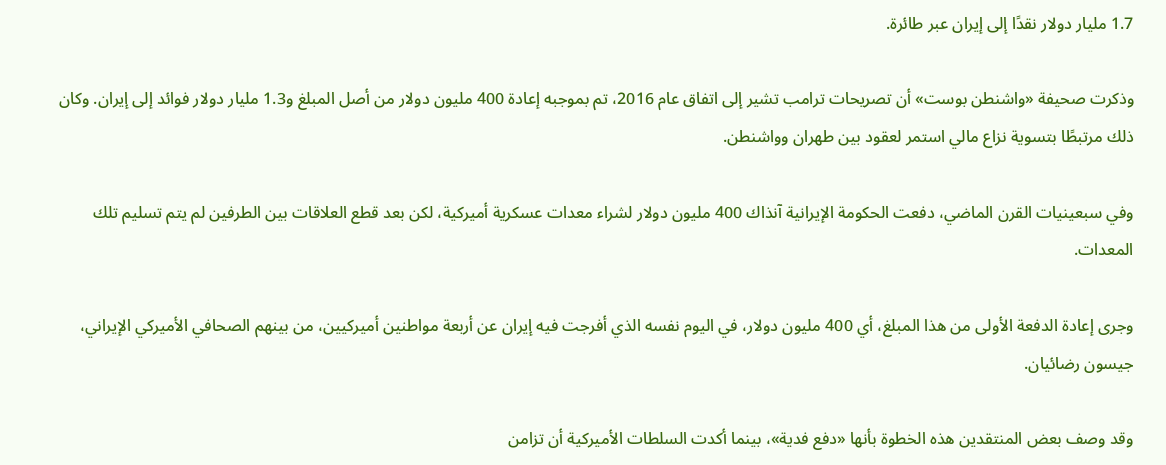1.7 مليار دولار نقدًا إلى إيران عبر طائرة.

وذكرت صحيفة «واشنطن بوست» أن تصريحات ترامب تشير إلى اتفاق عام 2016، تم بموجبه إعادة 400 مليون دولار من أصل المبلغ و1.3 مليار دولار فوائد إلى إيران. وكان ذلك مرتبطًا بتسوية نزاع مالي استمر لعقود بين طهران وواشنطن.

وفي سبعينيات القرن الماضي، دفعت الحكومة الإيرانية آنذاك 400 مليون دولار لشراء معدات عسكرية أميركية، لكن بعد قطع العلاقات بين الطرفين لم يتم تسليم تلك المعدات.

وجرى إعادة الدفعة الأولى من هذا المبلغ، أي 400 مليون دولار، في اليوم نفسه الذي أفرجت فيه إيران عن أربعة مواطنين أميركيين، من بينهم الصحافي الأميركي الإيراني، جيسون رضائيان.

وقد وصف بعض المنتقدين هذه الخطوة بأنها «دفع فدية»، بينما أكدت السلطات الأميركية أن تزامن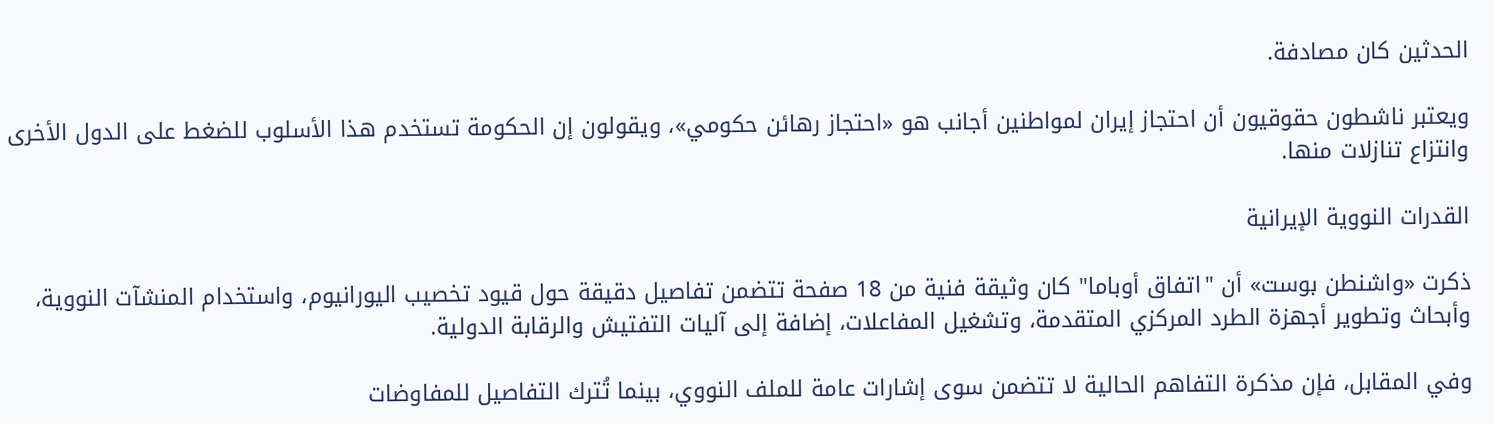الحدثين كان مصادفة.

ويعتبر ناشطون حقوقيون أن احتجاز إيران لمواطنين أجانب هو «احتجاز رهائن حكومي»، ويقولون إن الحكومة تستخدم هذا الأسلوب للضغط على الدول الأخرى وانتزاع تنازلات منها.

القدرات النووية الإيرانية

ذكرت «واشنطن بوست» أن "اتفاق أوباما" كان وثيقة فنية من 18 صفحة تتضمن تفاصيل دقيقة حول قيود تخصيب اليورانيوم، واستخدام المنشآت النووية، وأبحاث وتطوير أجهزة الطرد المركزي المتقدمة، وتشغيل المفاعلات، إضافة إلى آليات التفتيش والرقابة الدولية.

وفي المقابل، فإن مذكرة التفاهم الحالية لا تتضمن سوى إشارات عامة للملف النووي، بينما تُترك التفاصيل للمفاوضات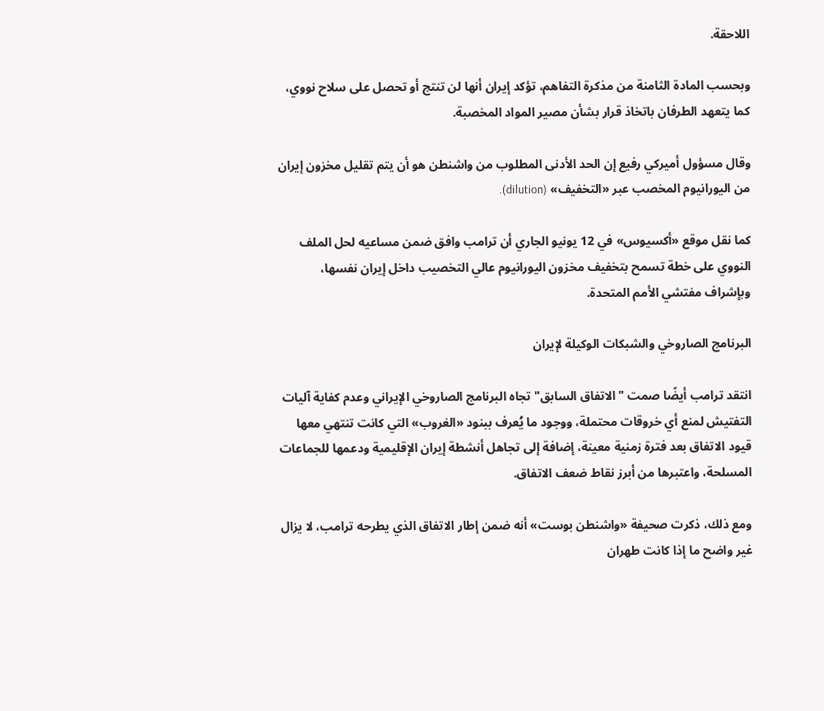اللاحقة.

وبحسب المادة الثامنة من مذكرة التفاهم، تؤكد إيران أنها لن تنتج أو تحصل على سلاح نووي، كما يتعهد الطرفان باتخاذ قرار بشأن مصير المواد المخصبة.

وقال مسؤول أميركي رفيع إن الحد الأدنى المطلوب من واشنطن هو أن يتم تقليل مخزون إيران من اليورانيوم المخصب عبر «التخفيف» (dilution).

كما نقل موقع «أكسيوس» في 12 يونيو الجاري أن ترامب وافق ضمن مساعيه لحل الملف النووي على خطة تسمح بتخفيف مخزون اليورانيوم عالي التخصيب داخل إيران نفسها، وبإشراف مفتشي الأمم المتحدة.

البرنامج الصاروخي والشبكات الوكيلة لإيران

انتقد ترامب أيضًا صمت "الاتفاق السابق" تجاه البرنامج الصاروخي الإيراني وعدم كفاية آليات التفتيش لمنع أي خروقات محتملة، ووجود ما يُعرف ببنود «الغروب» التي كانت تنتهي معها قيود الاتفاق بعد فترة زمنية معينة، إضافة إلى تجاهل أنشطة إيران الإقليمية ودعمها للجماعات المسلحة، واعتبرها من أبرز نقاط ضعف الاتفاق.

ومع ذلك، ذكرت صحيفة «واشنطن بوست» أنه ضمن إطار الاتفاق الذي يطرحه ترامب، لا يزال غير واضح ما إذا كانت طهران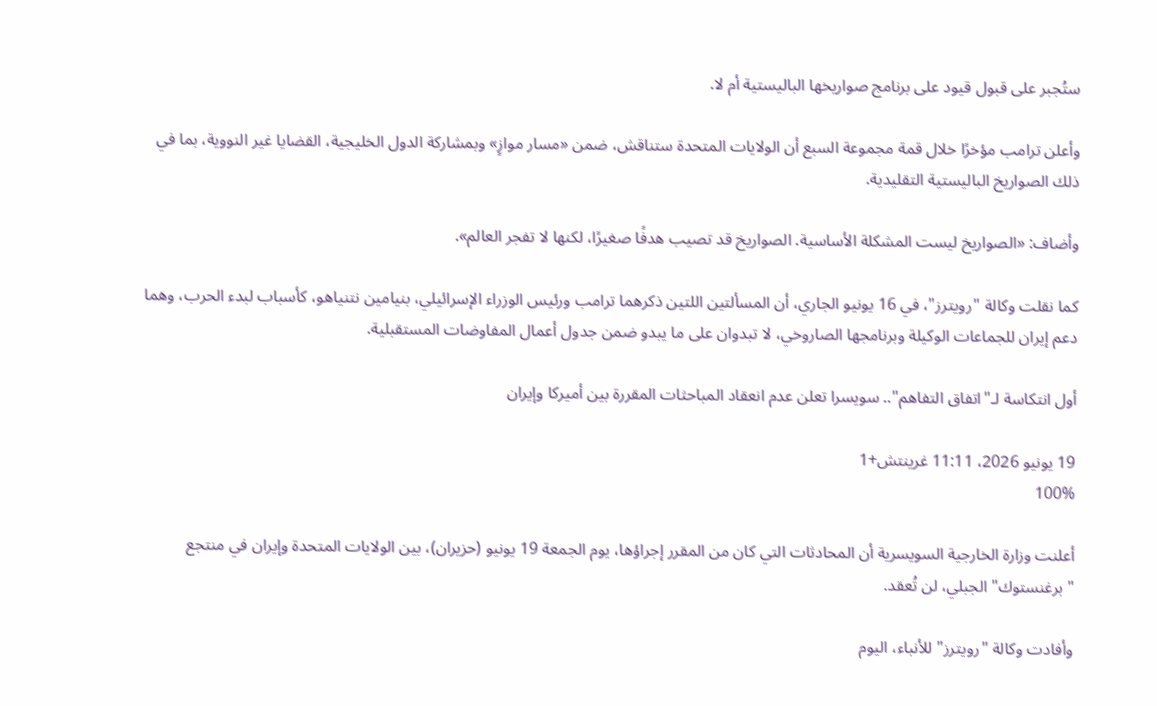ستُجبر على قبول قيود على برنامج صواريخها الباليستية أم لا.

وأعلن ترامب مؤخرًا خلال قمة مجموعة السبع أن الولايات المتحدة ستناقش، ضمن «مسار موازٍ» وبمشاركة الدول الخليجية، القضايا غير النووية، بما في ذلك الصواريخ الباليستية التقليدية.

وأضاف: «الصواريخ ليست المشكلة الأساسية. الصواريخ قد تصيب هدفًا صغيرًا، لكنها لا تفجر العالم».

كما نقلت وكالة "رويترز"، في 16 يونيو الجاري، أن المسألتين اللتين ذكرهما ترامب ورئيس الوزراء الإسرائيلي، بنيامين نتنياهو، كأسباب لبدء الحرب، وهما دعم إيران للجماعات الوكيلة وبرنامجها الصاروخي، لا تبدوان على ما يبدو ضمن جدول أعمال المفاوضات المستقبلية.

أول انتكاسة لـ"اتفاق التفاهم".. سويسرا تعلن عدم انعقاد المباحثات المقررة بين أميركا وإيران

19 يونيو 2026، 11:11 غرينتش+1
100%

أعلنت وزارة الخارجية السويسرية أن المحادثات التي كان من المقرر إجراؤها، يوم الجمعة 19 يونيو (حزيران)، بين الولايات المتحدة وإيران في منتجع "برغنستوك" الجبلي، لن تُعقد.

وأفادت وكالة "رويترز" للأنباء، اليوم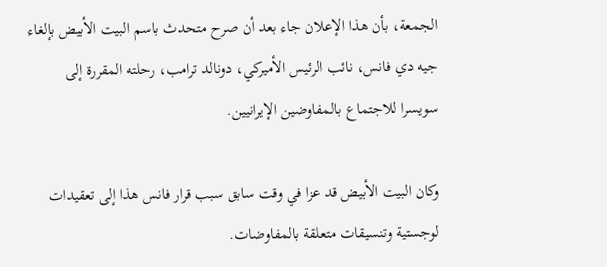الجمعة، بأن هذا الإعلان جاء بعد أن صرح متحدث باسم البيت الأبيض بإلغاء جيه دي فانس، نائب الرئيس الأميركي، دونالد ترامب، رحلته المقررة إلى سويسرا للاجتماع بالمفاوضين الإيرانيين.

وكان البيت الأبيض قد عزا في وقت سابق سبب قرار فانس هذا إلى تعقيدات لوجستية وتنسيقات متعلقة بالمفاوضات.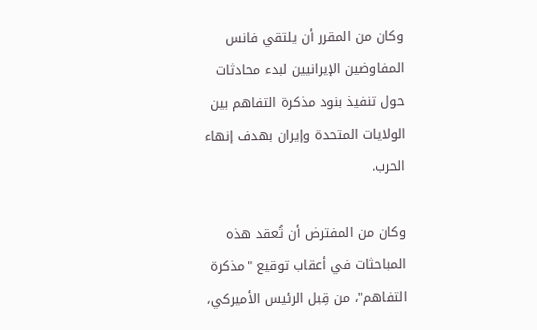وكان من المقرر أن يلتقي فانس المفاوضين الإيرانيين لبدء محادثات حول تنفيذ بنود مذكرة التفاهم بين الولايات المتحدة وإيران بهدف إنهاء الحرب.

وكان من المفترض أن تُعقد هذه المباحثات في أعقاب توقيع "مذكرة التفاهم"، من قِبل الرئيس الأميركي،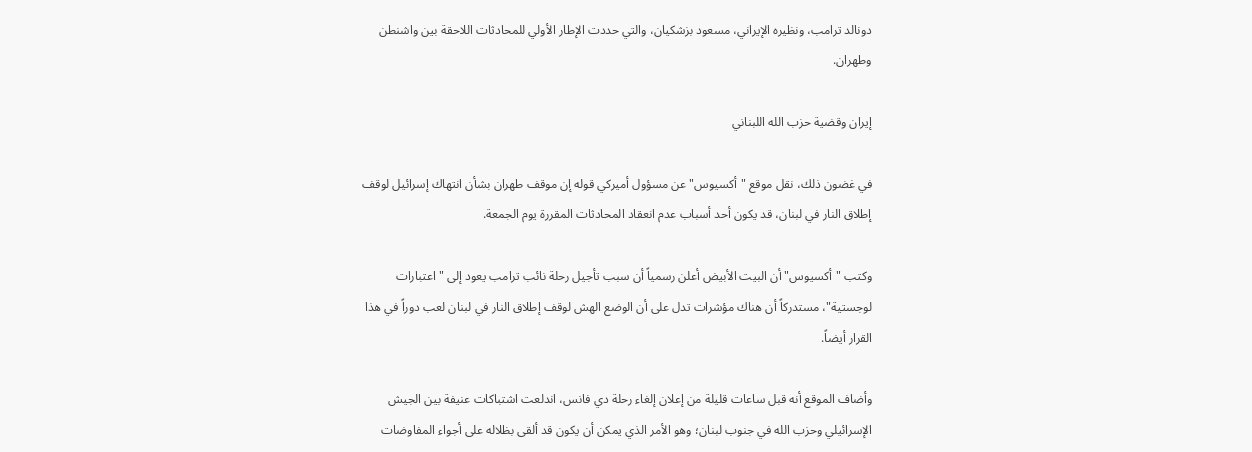دونالد ترامب، ونظيره الإيراني، مسعود بزشكيان، والتي حددت الإطار الأولي للمحادثات اللاحقة بين واشنطن وطهران.

إيران وقضية حزب الله اللبناني

في غضون ذلك، نقل موقع "أكسيوس" عن مسؤول أميركي قوله إن موقف طهران بشأن انتهاك إسرائيل لوقف إطلاق النار في لبنان، قد يكون أحد أسباب عدم انعقاد المحادثات المقررة يوم الجمعة.

وكتب "أكسيوس" أن البيت الأبيض أعلن رسمياً أن سبب تأجيل رحلة نائب ترامب يعود إلى "اعتبارات لوجستية"، مستدركاً أن هناك مؤشرات تدل على أن الوضع الهش لوقف إطلاق النار في لبنان لعب دوراً في هذا القرار أيضاً.

وأضاف الموقع أنه قبل ساعات قليلة من إعلان إلغاء رحلة دي فانس، اندلعت اشتباكات عنيفة بين الجيش الإسرائيلي وحزب الله في جنوب لبنان؛ وهو الأمر الذي يمكن أن يكون قد ألقى بظلاله على أجواء المفاوضات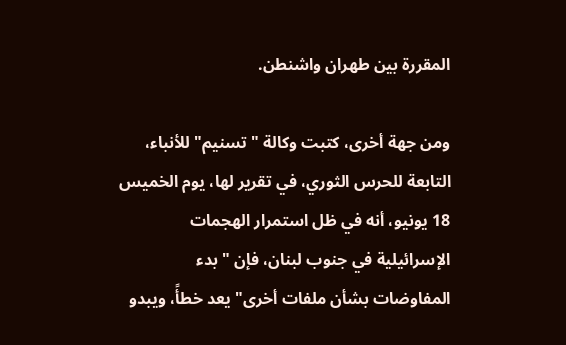المقررة بين طهران واشنطن.

ومن جهة أخرى، كتبت وكالة "تسنيم" للأنباء، التابعة للحرس الثوري، في تقرير لها، يوم الخميس 18 يونيو، أنه في ظل استمرار الهجمات الإسرائيلية في جنوب لبنان، فإن "بدء المفاوضات بشأن ملفات أخرى" يعد خطأً، ويبدو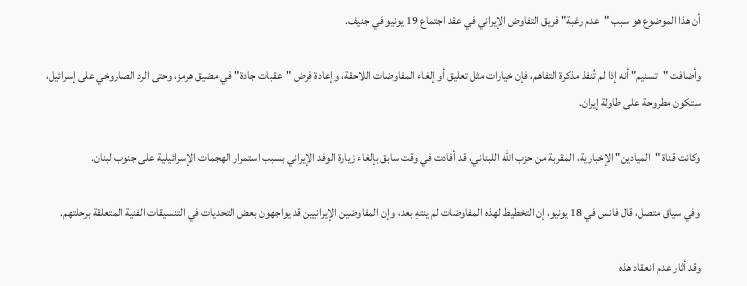أن هذا الموضوع هو سبب "عدم رغبة" فريق التفاوض الإيراني في عقد اجتماع 19 يونيو في جنيف.

وأضافت "تسنيم" أنه إذا لم تُنفذ مذكرة التفاهم، فإن خيارات مثل تعليق أو إلغاء المفاوضات اللاحقة، وإعادة فرض "عقبات جادة" في مضيق هرمز، وحتى الرد الصاروخي على إسرائيل، ستكون مطروحة على طاولة إيران.

وكانت قناة "الميادين" الإخبارية، المقربة من حزب الله اللبناني، قد أفادت في وقت سابق بإلغاء زيارة الوفد الإيراني بسبب استمرار الهجمات الإسرائيلية على جنوب لبنان.

وفي سياق متصل، قال فانس في 18 يونيو، إن التخطيط لهذه المفاوضات لم ينتهِ بعد، وإن المفاوضين الإيرانيين قد يواجهون بعض التحديات في التنسيقات الفنية المتعلقة برحلتهم.

وقد أثار عدم انعقاد هذه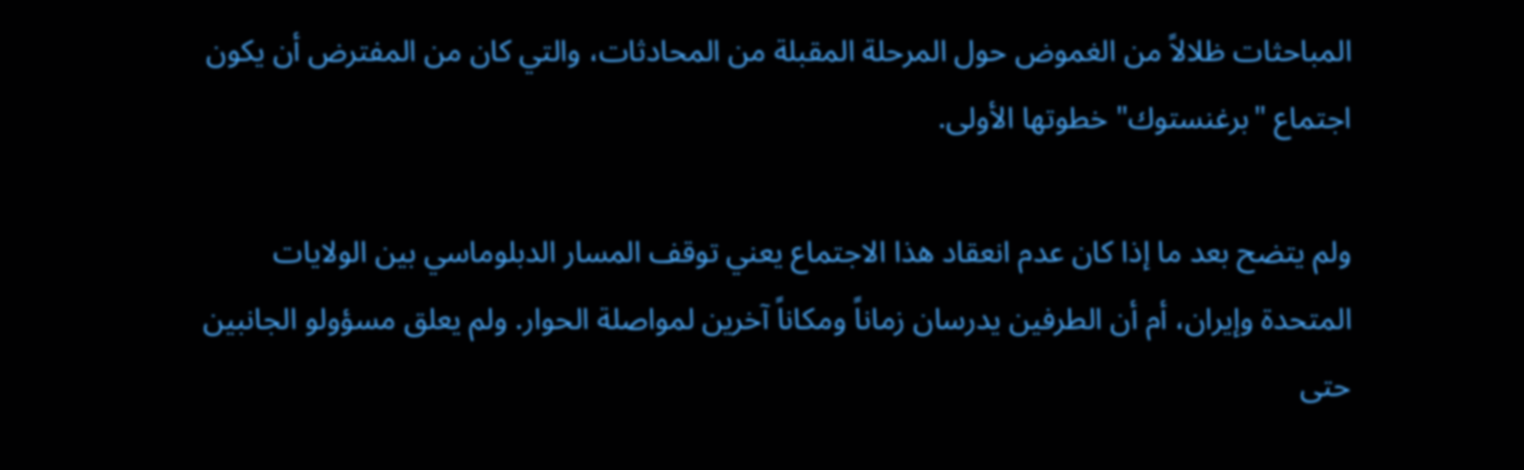المباحثات ظلالاً من الغموض حول المرحلة المقبلة من المحادثات، والتي كان من المفترض أن يكون اجتماع "برغنستوك" خطوتها الأولى.

ولم يتضح بعد ما إذا كان عدم انعقاد هذا الاجتماع يعني توقف المسار الدبلوماسي بين الولايات المتحدة وإيران، أم أن الطرفين يدرسان زماناً ومكاناً آخرين لمواصلة الحوار. ولم يعلق مسؤولو الجانبين حتى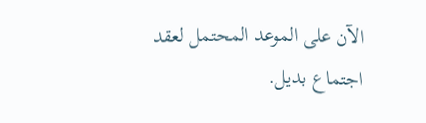الآن على الموعد المحتمل لعقد اجتماع بديل.